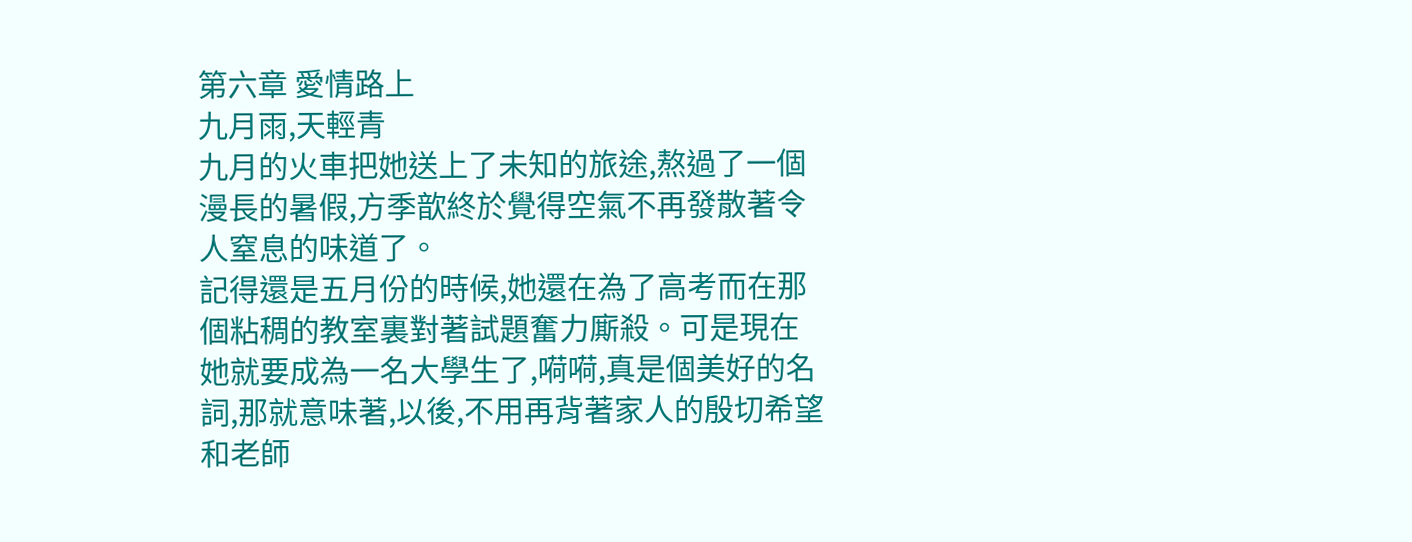第六章 愛情路上
九月雨,天輕青
九月的火車把她送上了未知的旅途,熬過了一個漫長的暑假,方季歆終於覺得空氣不再發散著令人窒息的味道了。
記得還是五月份的時候,她還在為了高考而在那個粘稠的教室裏對著試題奮力廝殺。可是現在她就要成為一名大學生了,嗬嗬,真是個美好的名詞,那就意味著,以後,不用再背著家人的殷切希望和老師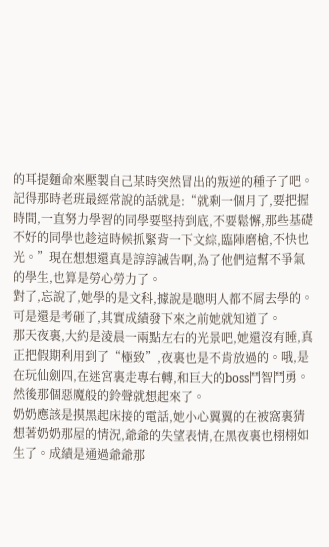的耳提麵命來壓製自己某時突然冒出的叛逆的種子了吧。
記得那時老班最經常說的話就是:“就剩一個月了,要把握時間,一直努力學習的同學要堅持到底,不要鬆懈,那些基礎不好的同學也趁這時候抓緊背一下文綜,臨陣磨槍,不快也光。”現在想想還真是諄諄誡告啊,為了他們這幫不爭氣的學生,也算是勞心勞力了。
對了,忘說了,她學的是文科,據說是聰明人都不屑去學的。
可是還是考砸了,其實成績發下來之前她就知道了。
那天夜裏,大約是淩晨一兩點左右的光景吧,她還沒有睡,真正把假期利用到了“極致”,夜裏也是不肯放過的。哦,是在玩仙劍四,在迷宮裏走專右轉,和巨大的boss鬥智鬥勇。然後那個惡魔般的鈴聲就想起來了。
奶奶應該是摸黑起床接的電話,她小心翼翼的在被窩裏猜想著奶奶那屋的情況,爺爺的失望表情,在黑夜裏也栩栩如生了。成績是通過爺爺那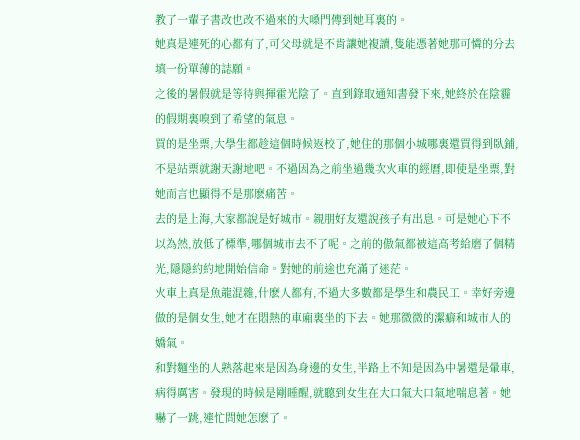教了一輩子書改也改不過來的大嗓門傳到她耳裏的。
她真是連死的心都有了,可父母就是不肯讓她複讀,隻能憑著她那可憐的分去填一份單薄的誌願。
之後的暑假就是等待與揮霍光陰了。直到錄取通知書發下來,她終於在陰霾的假期裏嗅到了希望的氣息。
買的是坐票,大學生都趁這個時候返校了,她住的那個小城哪裏還買得到臥鋪,不是站票就謝天謝地吧。不過因為之前坐過幾次火車的經曆,即使是坐票,對她而言也顯得不是那麽痛苦。
去的是上海,大家都說是好城市。親朋好友還說孩子有出息。可是她心下不以為然,放低了標準,哪個城市去不了呢。之前的傲氣都被這高考給磨了個精光,隱隱約約地開始信命。對她的前途也充滿了迷茫。
火車上真是魚龍混雜,什麽人都有,不過大多數都是學生和農民工。幸好旁邊做的是個女生,她才在悶熱的車廂裏坐的下去。她那微微的潔癖和城市人的嬌氣。
和對麵坐的人熟落起來是因為身邊的女生,半路上不知是因為中暑還是暈車,病得厲害。發現的時候是剛睡醒,就聽到女生在大口氣大口氣地喘息著。她嚇了一跳,連忙問她怎麽了。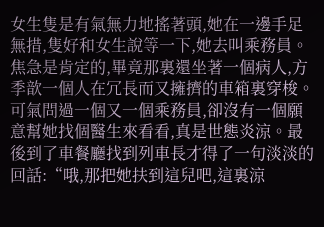女生隻是有氣無力地搖著頭,她在一邊手足無措,隻好和女生說等一下,她去叫乘務員。
焦急是肯定的,畢竟那裏還坐著一個病人,方季歆一個人在冗長而又擁擠的車箱裏穿梭。
可氣問過一個又一個乘務員,卻沒有一個願意幫她找個醫生來看看,真是世態炎涼。最後到了車餐廳找到列車長才得了一句淡淡的回話:“哦,那把她扶到這兒吧,這裏涼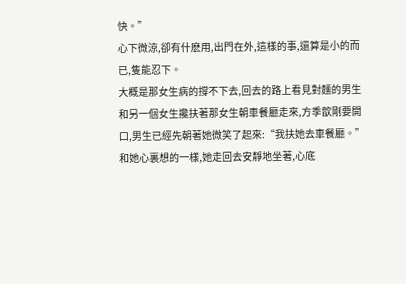快。”
心下微涼,卻有什麽用,出門在外,這樣的事,還算是小的而已,隻能忍下。
大概是那女生病的撐不下去,回去的路上看見對麵的男生和另一個女生攙扶著那女生朝車餐廳走來,方季歆剛要開口,男生已經先朝著她微笑了起來:“我扶她去車餐廳。”
和她心裏想的一樣,她走回去安靜地坐著,心底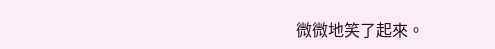微微地笑了起來。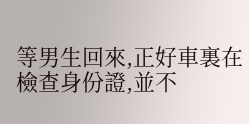等男生回來,正好車裏在檢查身份證,並不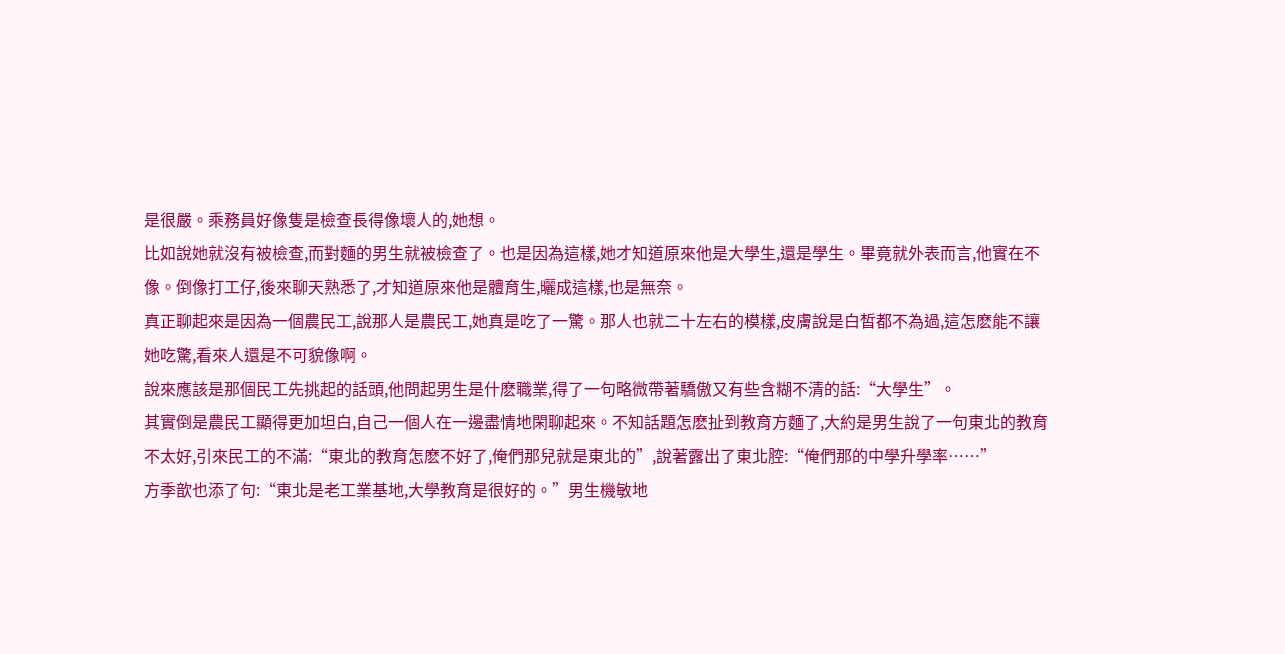是很嚴。乘務員好像隻是檢查長得像壞人的,她想。
比如說她就沒有被檢查,而對麵的男生就被檢查了。也是因為這樣,她才知道原來他是大學生,還是學生。畢竟就外表而言,他實在不像。倒像打工仔,後來聊天熟悉了,才知道原來他是體育生,曬成這樣,也是無奈。
真正聊起來是因為一個農民工,說那人是農民工,她真是吃了一驚。那人也就二十左右的模樣,皮膚說是白皙都不為過,這怎麽能不讓她吃驚,看來人還是不可貌像啊。
說來應該是那個民工先挑起的話頭,他問起男生是什麽職業,得了一句略微帶著驕傲又有些含糊不清的話:“大學生”。
其實倒是農民工顯得更加坦白,自己一個人在一邊盡情地閑聊起來。不知話題怎麽扯到教育方麵了,大約是男生說了一句東北的教育不太好,引來民工的不滿:“東北的教育怎麽不好了,俺們那兒就是東北的”,說著露出了東北腔:“俺們那的中學升學率……”
方季歆也添了句:“東北是老工業基地,大學教育是很好的。”男生機敏地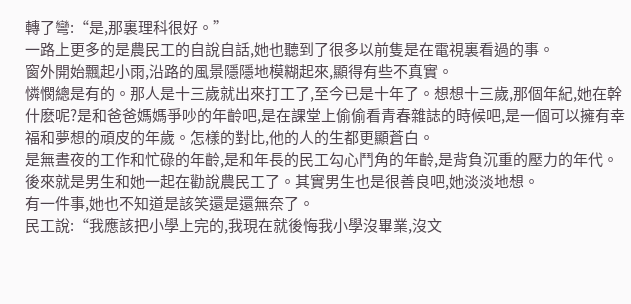轉了彎:“是,那裏理科很好。”
一路上更多的是農民工的自說自話,她也聽到了很多以前隻是在電視裏看過的事。
窗外開始飄起小雨,沿路的風景隱隱地模糊起來,顯得有些不真實。
憐憫總是有的。那人是十三歲就出來打工了,至今已是十年了。想想十三歲,那個年紀,她在幹什麽呢?是和爸爸媽媽爭吵的年齡吧,是在課堂上偷偷看青春雜誌的時候吧,是一個可以擁有幸福和夢想的頑皮的年歲。怎樣的對比,他的人的生都更顯蒼白。
是無晝夜的工作和忙碌的年齡,是和年長的民工勾心鬥角的年齡,是背負沉重的壓力的年代。
後來就是男生和她一起在勸說農民工了。其實男生也是很善良吧,她淡淡地想。
有一件事,她也不知道是該笑還是還無奈了。
民工說:“我應該把小學上完的,我現在就後悔我小學沒畢業,沒文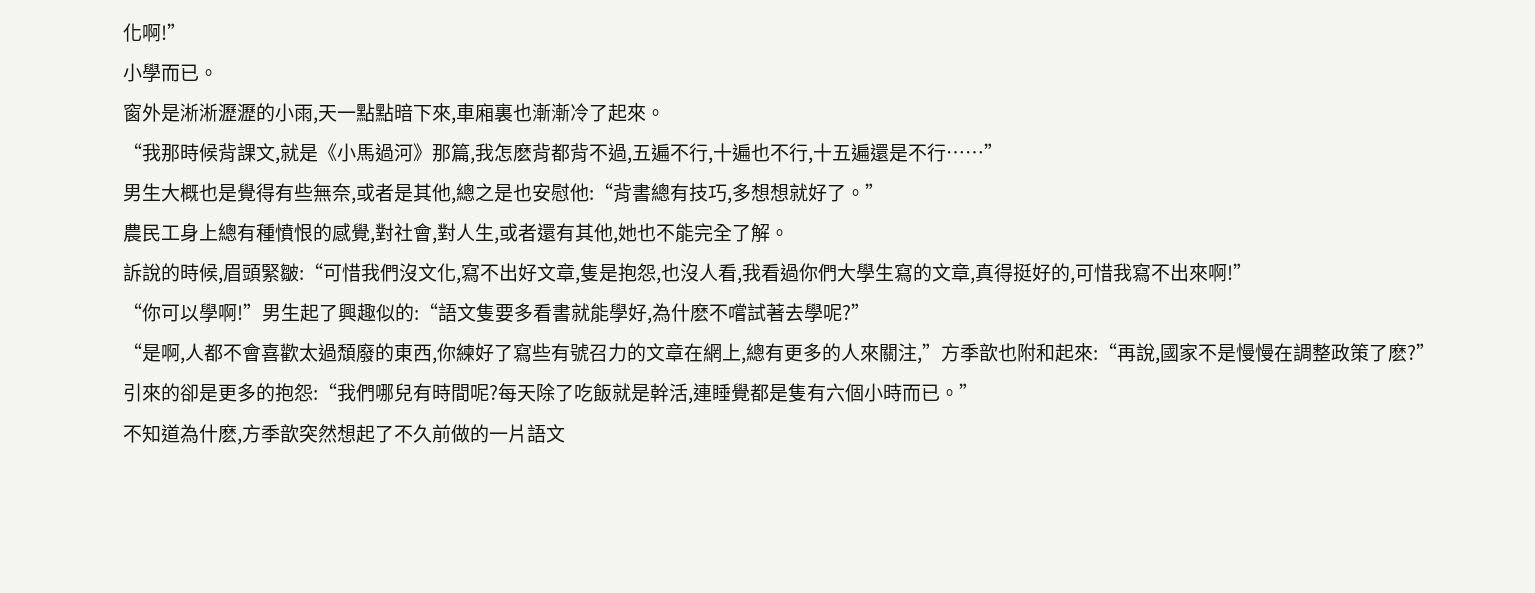化啊!”
小學而已。
窗外是淅淅瀝瀝的小雨,天一點點暗下來,車廂裏也漸漸冷了起來。
“我那時候背課文,就是《小馬過河》那篇,我怎麽背都背不過,五遍不行,十遍也不行,十五遍還是不行……”
男生大概也是覺得有些無奈,或者是其他,總之是也安慰他:“背書總有技巧,多想想就好了。”
農民工身上總有種憤恨的感覺,對社會,對人生,或者還有其他,她也不能完全了解。
訴說的時候,眉頭緊皺:“可惜我們沒文化,寫不出好文章,隻是抱怨,也沒人看,我看過你們大學生寫的文章,真得挺好的,可惜我寫不出來啊!”
“你可以學啊!”男生起了興趣似的:“語文隻要多看書就能學好,為什麽不嚐試著去學呢?”
“是啊,人都不會喜歡太過頹廢的東西,你練好了寫些有號召力的文章在網上,總有更多的人來關注,”方季歆也附和起來:“再說,國家不是慢慢在調整政策了麽?”
引來的卻是更多的抱怨:“我們哪兒有時間呢?每天除了吃飯就是幹活,連睡覺都是隻有六個小時而已。”
不知道為什麽,方季歆突然想起了不久前做的一片語文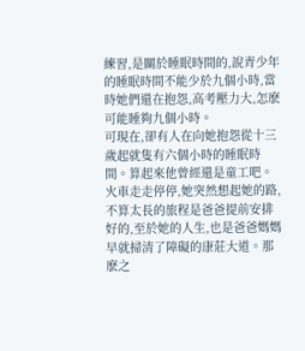練習,是關於睡眠時間的,說青少年的睡眠時間不能少於九個小時,當時她們還在抱怨,高考壓力大,怎麽可能睡夠九個小時。
可現在,卻有人在向她抱怨從十三歲起就隻有六個小時的睡眠時間。算起來他曾經還是童工吧。
火車走走停停,她突然想起她的路,不算太長的旅程是爸爸提前安排好的,至於她的人生,也是爸爸媽媽早就掃清了障礙的康莊大道。那麽之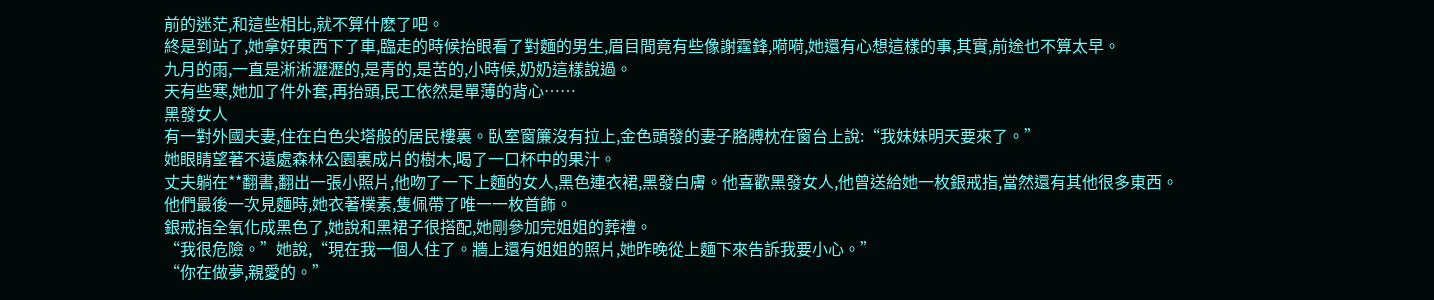前的迷茫,和這些相比,就不算什麽了吧。
終是到站了,她拿好東西下了車,臨走的時候抬眼看了對麵的男生,眉目間竟有些像謝霆鋒,嗬嗬,她還有心想這樣的事,其實,前途也不算太早。
九月的雨,一直是淅淅瀝瀝的,是青的,是苦的,小時候,奶奶這樣說過。
天有些寒,她加了件外套,再抬頭,民工依然是單薄的背心……
黑發女人
有一對外國夫妻,住在白色尖塔般的居民樓裏。臥室窗簾沒有拉上,金色頭發的妻子胳膊枕在窗台上說:“我妹妹明天要來了。”
她眼睛望著不遠處森林公園裏成片的樹木,喝了一口杯中的果汁。
丈夫躺在**翻書,翻出一張小照片,他吻了一下上麵的女人,黑色連衣裙,黑發白膚。他喜歡黑發女人,他曾送給她一枚銀戒指,當然還有其他很多東西。
他們最後一次見麵時,她衣著樸素,隻佩帶了唯一一枚首飾。
銀戒指全氧化成黑色了,她說和黑裙子很搭配,她剛參加完姐姐的葬禮。
“我很危險。”她說,“現在我一個人住了。牆上還有姐姐的照片,她昨晚從上麵下來告訴我要小心。”
“你在做夢,親愛的。”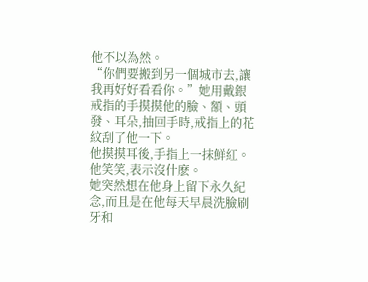他不以為然。
“你們要搬到另一個城市去,讓我再好好看看你。”她用戴銀戒指的手摸摸他的臉、額、頭發、耳朵,抽回手時,戒指上的花紋刮了他一下。
他摸摸耳後,手指上一抹鮮紅。他笑笑,表示沒什麽。
她突然想在他身上留下永久紀念,而且是在他每天早晨洗臉刷牙和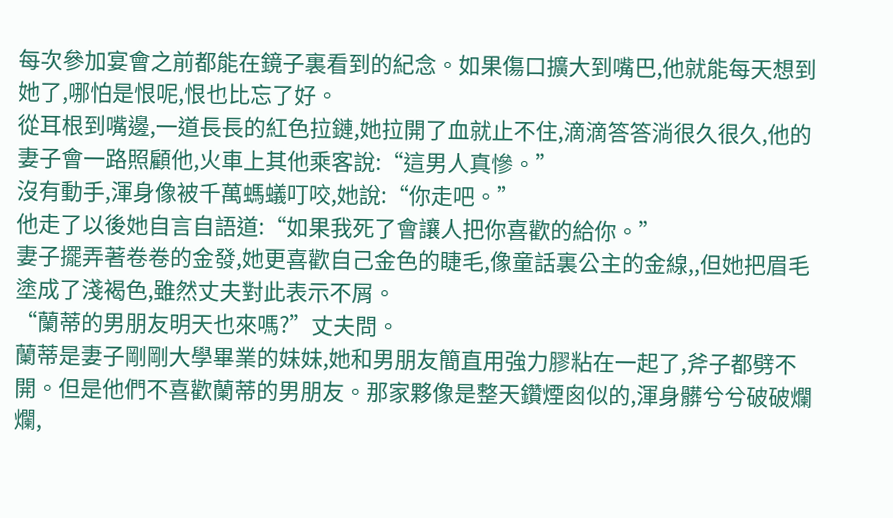每次參加宴會之前都能在鏡子裏看到的紀念。如果傷口擴大到嘴巴,他就能每天想到她了,哪怕是恨呢,恨也比忘了好。
從耳根到嘴邊,一道長長的紅色拉鏈,她拉開了血就止不住,滴滴答答淌很久很久,他的妻子會一路照顧他,火車上其他乘客說:“這男人真慘。”
沒有動手,渾身像被千萬螞蟻叮咬,她說:“你走吧。”
他走了以後她自言自語道:“如果我死了會讓人把你喜歡的給你。”
妻子擺弄著卷卷的金發,她更喜歡自己金色的睫毛,像童話裏公主的金線,,但她把眉毛塗成了淺褐色,雖然丈夫對此表示不屑。
“蘭蒂的男朋友明天也來嗎?”丈夫問。
蘭蒂是妻子剛剛大學畢業的妹妹,她和男朋友簡直用強力膠粘在一起了,斧子都劈不開。但是他們不喜歡蘭蒂的男朋友。那家夥像是整天鑽煙囪似的,渾身髒兮兮破破爛爛,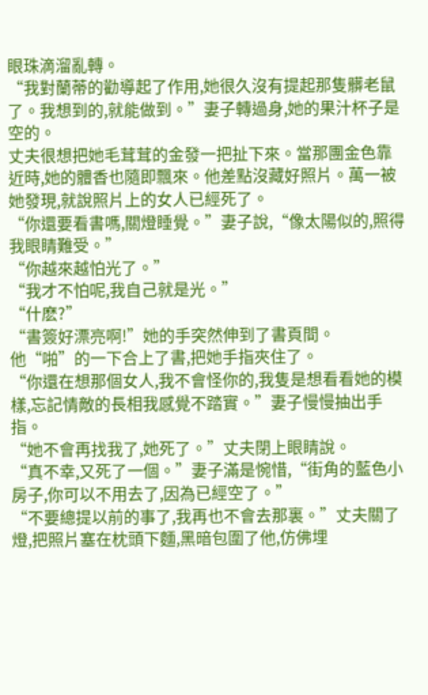眼珠滴溜亂轉。
“我對蘭蒂的勸導起了作用,她很久沒有提起那隻髒老鼠了。我想到的,就能做到。”妻子轉過身,她的果汁杯子是空的。
丈夫很想把她毛茸茸的金發一把扯下來。當那團金色靠近時,她的體香也隨即飄來。他差點沒藏好照片。萬一被她發現,就說照片上的女人已經死了。
“你還要看書嗎,關燈睡覺。”妻子說,“像太陽似的,照得我眼睛難受。”
“你越來越怕光了。”
“我才不怕呢,我自己就是光。”
“什麽?”
“書簽好漂亮啊!”她的手突然伸到了書頁間。
他“啪”的一下合上了書,把她手指夾住了。
“你還在想那個女人,我不會怪你的,我隻是想看看她的模樣,忘記情敵的長相我感覺不踏實。”妻子慢慢抽出手指。
“她不會再找我了,她死了。”丈夫閉上眼睛說。
“真不幸,又死了一個。”妻子滿是惋惜,“街角的藍色小房子,你可以不用去了,因為已經空了。”
“不要總提以前的事了,我再也不會去那裏。”丈夫關了燈,把照片塞在枕頭下麵,黑暗包圍了他,仿佛埋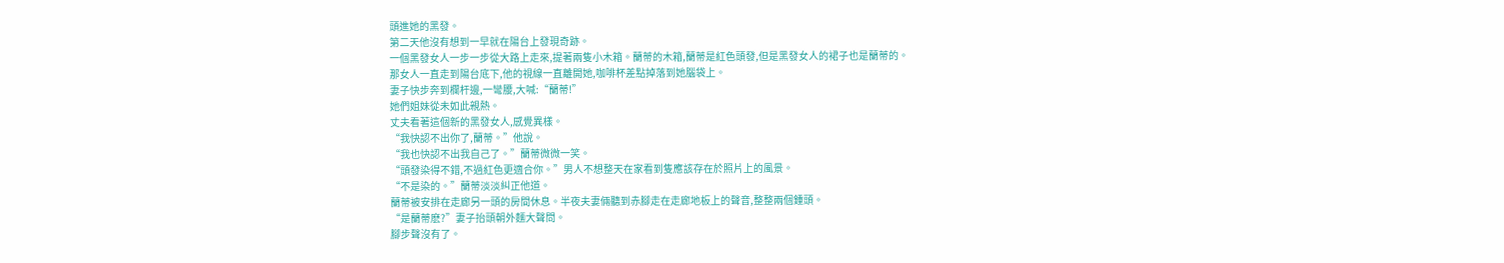頭進她的黑發。
第二天他沒有想到一早就在陽台上發現奇跡。
一個黑發女人一步一步從大路上走來,提著兩隻小木箱。蘭蒂的木箱,蘭蒂是紅色頭發,但是黑發女人的裙子也是蘭蒂的。
那女人一直走到陽台底下,他的視線一直離開她,咖啡杯差點掉落到她腦袋上。
妻子快步奔到欄杆邊,一彎腰,大喊:“蘭蒂!”
她們姐妹從未如此親熱。
丈夫看著這個新的黑發女人,感覺異樣。
“我快認不出你了,蘭蒂。”他說。
“我也快認不出我自己了。”蘭蒂微微一笑。
“頭發染得不錯,不過紅色更適合你。”男人不想整天在家看到隻應該存在於照片上的風景。
“不是染的。”蘭蒂淡淡糾正他道。
蘭蒂被安排在走廊另一頭的房間休息。半夜夫妻倆聽到赤腳走在走廊地板上的聲音,整整兩個鍾頭。
“是蘭蒂麽?”妻子抬頭朝外麵大聲問。
腳步聲沒有了。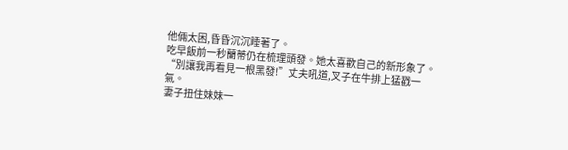他倆太困,昏昏沉沉睡著了。
吃早飯前一秒蘭蒂仍在梳理頭發。她太喜歡自己的新形象了。
“別讓我再看見一根黑發!”丈夫吼道,叉子在牛排上猛戳一氣。
妻子扭住妹妹一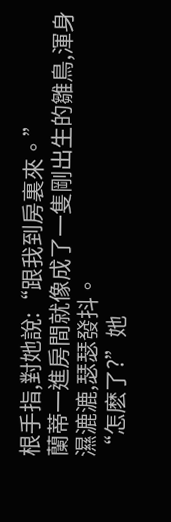根手指,對她說:“跟我到房裏來。”
蘭蒂一進房間就像成了一隻剛出生的雛鳥,渾身濕漉漉,瑟瑟發抖。
“怎麽了?”她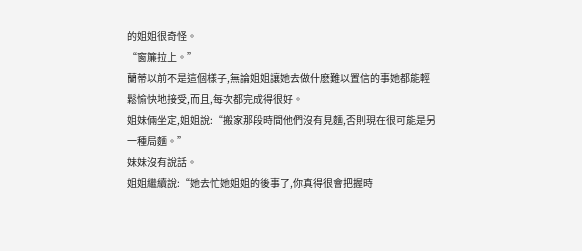的姐姐很奇怪。
“窗簾拉上。”
蘭蒂以前不是這個樣子,無論姐姐讓她去做什麽難以置信的事她都能輕鬆愉快地接受,而且,每次都完成得很好。
姐妹倆坐定,姐姐說:“搬家那段時間他們沒有見麵,否則現在很可能是另一種局麵。”
妹妹沒有說話。
姐姐繼續說:“她去忙她姐姐的後事了,你真得很會把握時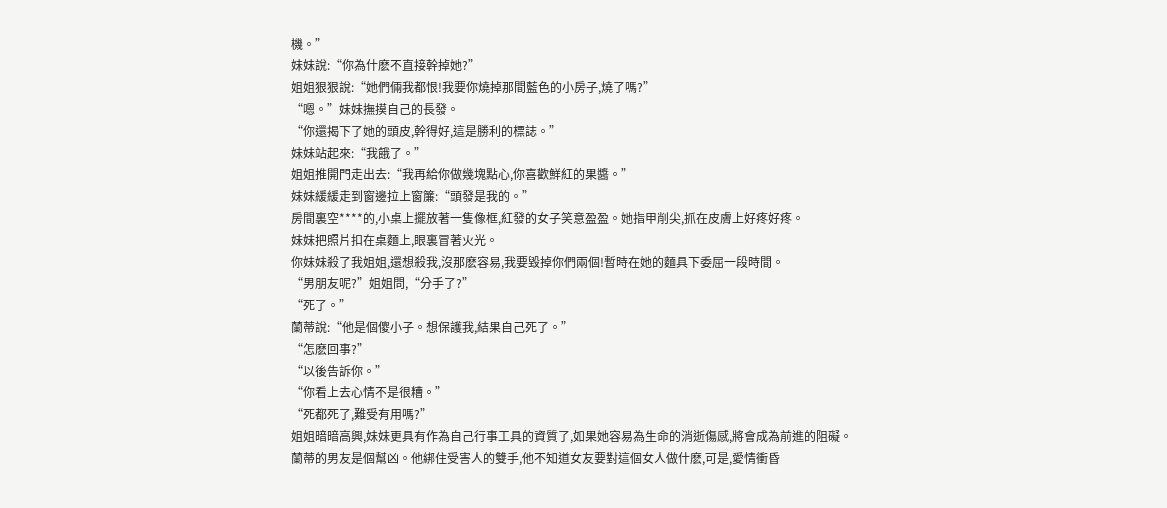機。”
妹妹說:“你為什麽不直接幹掉她?”
姐姐狠狠說:“她們倆我都恨!我要你燒掉那間藍色的小房子,燒了嗎?”
“嗯。”妹妹撫摸自己的長發。
“你還揭下了她的頭皮,幹得好,這是勝利的標誌。”
妹妹站起來:“我餓了。”
姐姐推開門走出去:“我再給你做幾塊點心,你喜歡鮮紅的果醬。”
妹妹緩緩走到窗邊拉上窗簾:“頭發是我的。”
房間裏空****的,小桌上擺放著一隻像框,紅發的女子笑意盈盈。她指甲削尖,抓在皮膚上好疼好疼。
妹妹把照片扣在桌麵上,眼裏冒著火光。
你妹妹殺了我姐姐,還想殺我,沒那麽容易,我要毀掉你們兩個!暫時在她的麵具下委屈一段時間。
“男朋友呢?”姐姐問,“分手了?”
“死了。”
蘭蒂說:“他是個傻小子。想保護我,結果自己死了。”
“怎麽回事?”
“以後告訴你。”
“你看上去心情不是很糟。”
“死都死了,難受有用嗎?”
姐姐暗暗高興,妹妹更具有作為自己行事工具的資質了,如果她容易為生命的消逝傷感,將會成為前進的阻礙。
蘭蒂的男友是個幫凶。他綁住受害人的雙手,他不知道女友要對這個女人做什麽,可是,愛情衝昏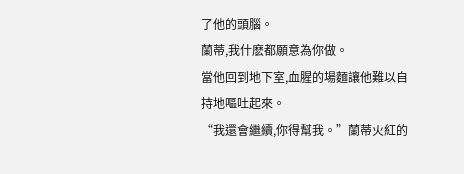了他的頭腦。
蘭蒂,我什麽都願意為你做。
當他回到地下室,血腥的場麵讓他難以自持地嘔吐起來。
“我還會繼續,你得幫我。”蘭蒂火紅的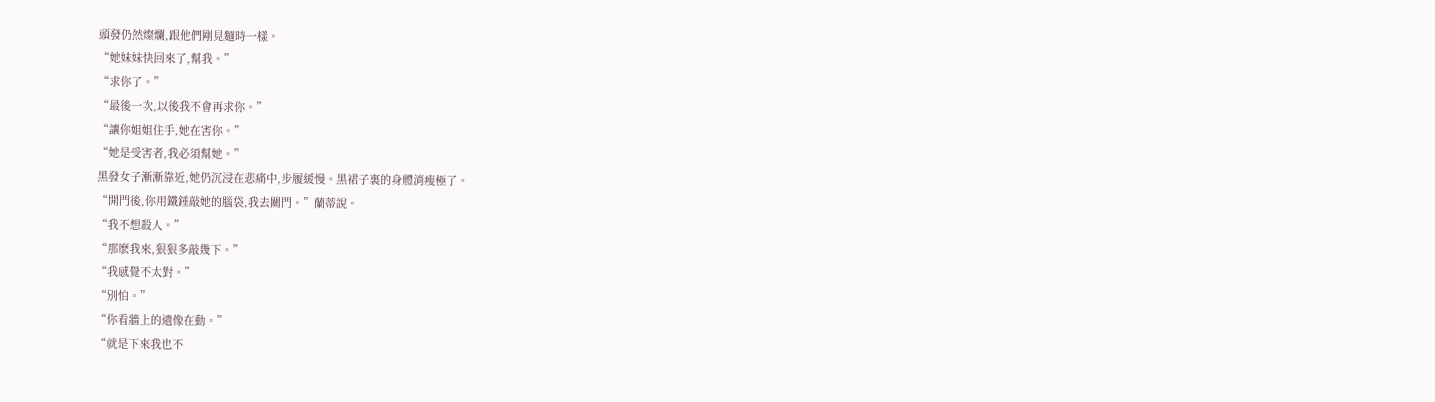頭發仍然燦爛,跟他們剛見麵時一樣。
“她妹妹快回來了,幫我。”
“求你了。”
“最後一次,以後我不會再求你。”
“讓你姐姐住手,她在害你。”
“她是受害者,我必須幫她。”
黑發女子漸漸靠近,她仍沉浸在悲痛中,步履緩慢。黑裙子裏的身體消瘦極了。
“開門後,你用鐵錘敲她的腦袋,我去關門。”蘭蒂說。
“我不想殺人。”
“那麽我來,狠狠多敲幾下。”
“我感覺不太對。”
“別怕。”
“你看牆上的遺像在動。”
“就是下來我也不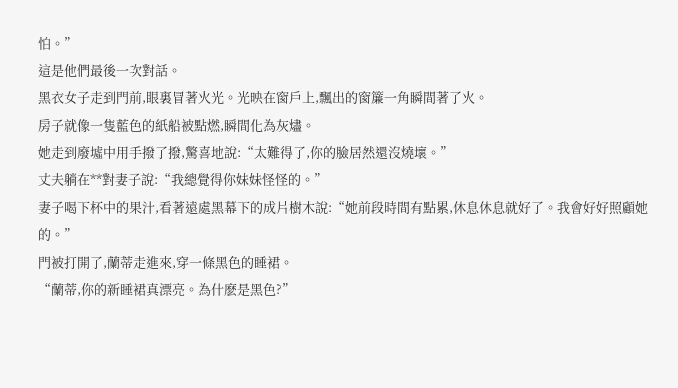怕。”
這是他們最後一次對話。
黑衣女子走到門前,眼裏冒著火光。光映在窗戶上,飄出的窗簾一角瞬間著了火。
房子就像一隻藍色的紙船被點燃,瞬間化為灰燼。
她走到廢墟中用手撥了撥,驚喜地說:“太難得了,你的臉居然還沒燒壞。”
丈夫躺在**對妻子說:“我總覺得你妹妹怪怪的。”
妻子喝下杯中的果汁,看著遠處黑幕下的成片樹木說:“她前段時間有點累,休息休息就好了。我會好好照顧她的。”
門被打開了,蘭蒂走進來,穿一條黑色的睡裙。
“蘭蒂,你的新睡裙真漂亮。為什麽是黑色?”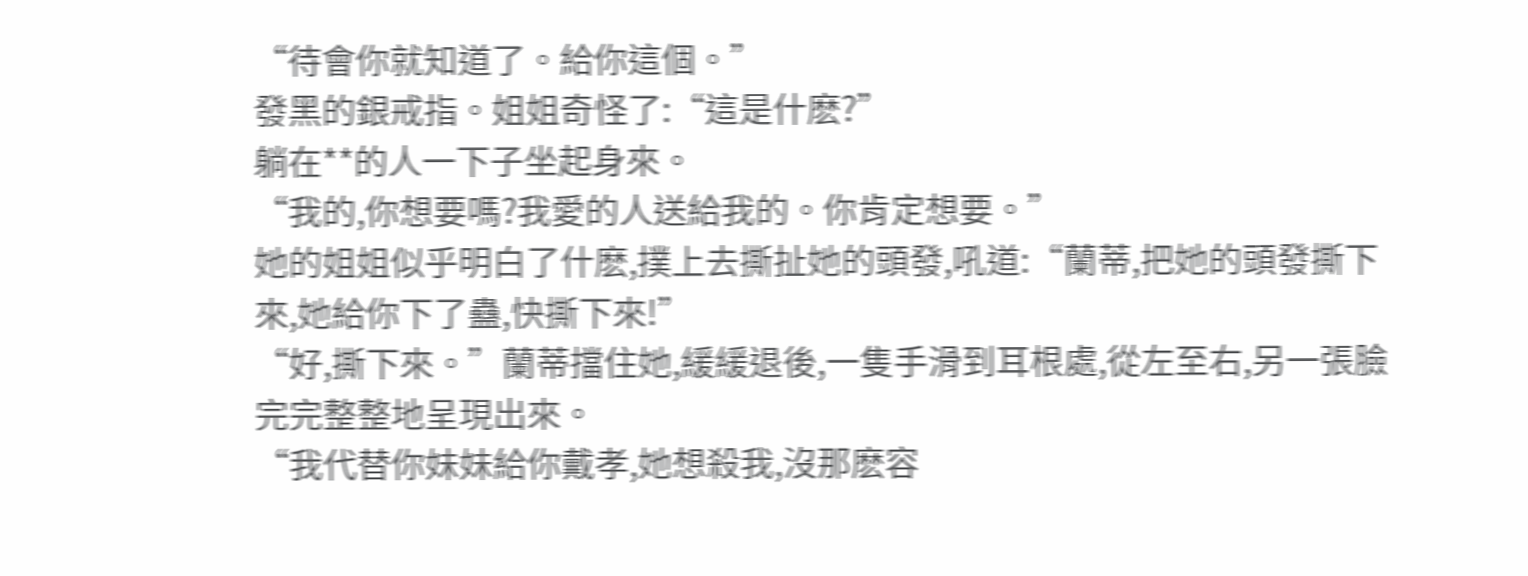“待會你就知道了。給你這個。”
發黑的銀戒指。姐姐奇怪了:“這是什麽?”
躺在**的人一下子坐起身來。
“我的,你想要嗎?我愛的人送給我的。你肯定想要。”
她的姐姐似乎明白了什麽,撲上去撕扯她的頭發,吼道:“蘭蒂,把她的頭發撕下來,她給你下了蠱,快撕下來!”
“好,撕下來。”蘭蒂擋住她,緩緩退後,一隻手滑到耳根處,從左至右,另一張臉完完整整地呈現出來。
“我代替你妹妹給你戴孝,她想殺我,沒那麽容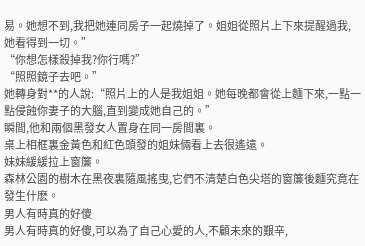易。她想不到,我把她連同房子一起燒掉了。姐姐從照片上下來提醒過我,她看得到一切。”
“你想怎樣殺掉我?你行嗎?”
“照照鏡子去吧。”
她轉身對**的人說:“照片上的人是我姐姐。她每晚都會從上麵下來,一點一點侵蝕你妻子的大腦,直到變成她自己的。”
瞬間,他和兩個黑發女人置身在同一房間裏。
桌上相框裏金黃色和紅色頭發的姐妹倆看上去很遙遠。
妹妹緩緩拉上窗簾。
森林公園的樹木在黑夜裏隨風搖曳,它們不清楚白色尖塔的窗簾後麵究竟在發生什麽。
男人有時真的好傻
男人有時真的好傻,可以為了自己心愛的人,不顧未來的艱辛,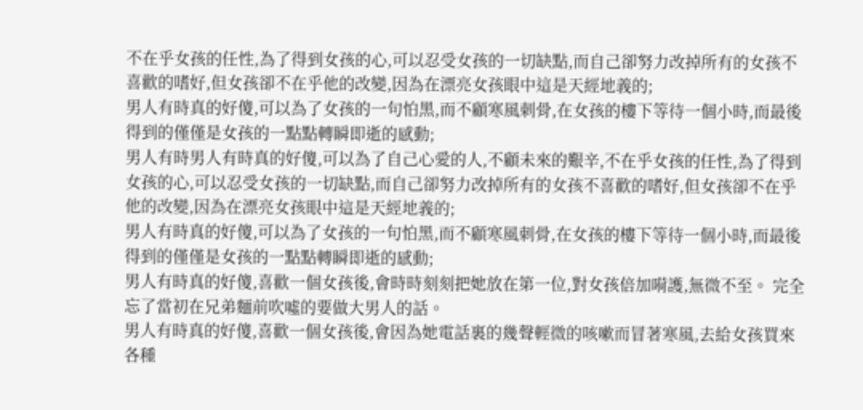不在乎女孩的任性,為了得到女孩的心,可以忍受女孩的一切缺點,而自己卻努力改掉所有的女孩不喜歡的嗜好,但女孩卻不在乎他的改變,因為在漂亮女孩眼中這是天經地義的;
男人有時真的好傻,可以為了女孩的一句怕黑,而不顧寒風刺骨,在女孩的樓下等待一個小時,而最後得到的僅僅是女孩的一點點轉瞬即逝的感動;
男人有時男人有時真的好傻,可以為了自己心愛的人,不顧未來的艱辛,不在乎女孩的任性,為了得到女孩的心,可以忍受女孩的一切缺點,而自己卻努力改掉所有的女孩不喜歡的嗜好,但女孩卻不在乎他的改變,因為在漂亮女孩眼中這是天經地義的;
男人有時真的好傻,可以為了女孩的一句怕黑,而不顧寒風刺骨,在女孩的樓下等待一個小時,而最後得到的僅僅是女孩的一點點轉瞬即逝的感動;
男人有時真的好傻,喜歡一個女孩後,會時時刻刻把她放在第一位,對女孩倍加嗬護,無微不至。 完全忘了當初在兄弟麵前吹噓的要做大男人的話。
男人有時真的好傻,喜歡一個女孩後,會因為她電話裏的幾聲輕微的咳嗽而冒著寒風,去給女孩買來各種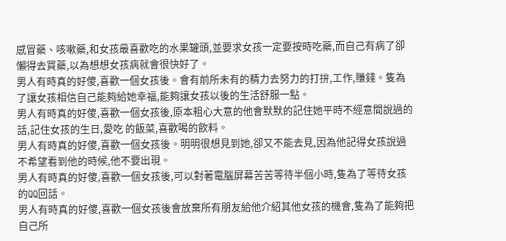感冒藥、咳嗽藥,和女孩最喜歡吃的水果罐頭,並要求女孩一定要按時吃藥,而自己有病了卻懶得去買藥,以為想想女孩病就會很快好了。
男人有時真的好傻,喜歡一個女孩後。會有前所未有的精力去努力的打拚,工作,賺錢。隻為了讓女孩相信自己能夠給她幸福,能夠讓女孩以後的生活舒服一點。
男人有時真的好傻,喜歡一個女孩後,原本粗心大意的他會默默的記住她平時不經意間說過的話,記住女孩的生日,愛吃 的飯菜,喜歡喝的飲料。
男人有時真的好傻,喜歡一個女孩後。明明很想見到她,卻又不能去見,因為他記得女孩說過不希望看到他的時候,他不要出現。
男人有時真的好傻,喜歡一個女孩後,可以對著電腦屏幕苦苦等待半個小時,隻為了等待女孩的QQ回話。
男人有時真的好傻,喜歡一個女孩後會放棄所有朋友給他介紹其他女孩的機會,隻為了能夠把自己所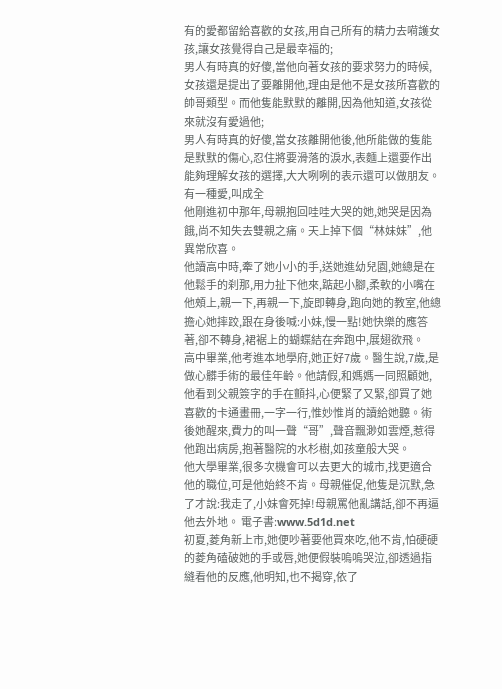有的愛都留給喜歡的女孩,用自己所有的精力去嗬護女孩,讓女孩覺得自己是最幸福的;
男人有時真的好傻,當他向著女孩的要求努力的時候,女孩還是提出了要離開他,理由是他不是女孩所喜歡的帥哥類型。而他隻能默默的離開,因為他知道,女孩從來就沒有愛過他;
男人有時真的好傻,當女孩離開他後,他所能做的隻能是默默的傷心,忍住將要滑落的淚水,表麵上還要作出能夠理解女孩的選擇,大大咧咧的表示還可以做朋友。
有一種愛,叫成全
他剛進初中那年,母親抱回哇哇大哭的她,她哭是因為餓,尚不知失去雙親之痛。天上掉下個“林妹妹”,他異常欣喜。
他讀高中時,牽了她小小的手,送她進幼兒園,她總是在他鬆手的刹那,用力扯下他來,踮起小腳,柔軟的小嘴在他頰上,親一下,再親一下,旋即轉身,跑向她的教室,他總擔心她摔跤,跟在身後喊:小妹,慢一點!她快樂的應答著,卻不轉身,裙裾上的蝴蝶結在奔跑中,展翅欲飛。
高中畢業,他考進本地學府,她正好7歲。醫生說,7歲,是做心髒手術的最佳年齡。他請假,和媽媽一同照顧她,他看到父親簽字的手在顫抖,心便緊了又緊,卻買了她喜歡的卡通畫冊,一字一行,惟妙惟肖的讀給她聽。術後她醒來,費力的叫一聲“哥”,聲音飄渺如雲煙,惹得他跑出病房,抱著醫院的水杉樹,如孩童般大哭。
他大學畢業,很多次機會可以去更大的城市,找更適合他的職位,可是他始終不肯。母親催促,他隻是沉默,急了才說:我走了,小妹會死掉!母親罵他亂講話,卻不再逼他去外地。 電子書:www.5d1d.net
初夏,菱角新上市,她便吵著要他買來吃,他不肯,怕硬硬的菱角磕破她的手或唇,她便假裝嗚嗚哭泣,卻透過指縫看他的反應,他明知,也不揭穿,依了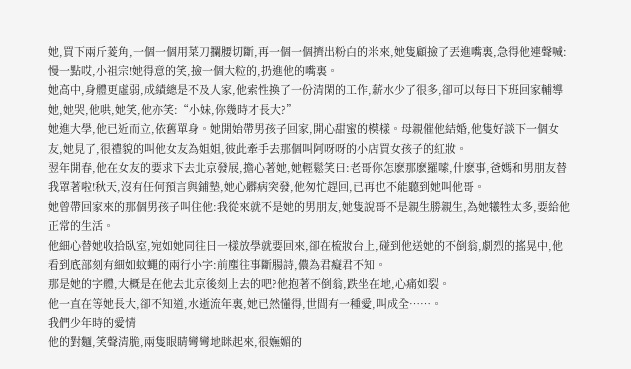她,買下兩斤菱角,一個一個用菜刀攔腰切斷,再一個一個擠出粉白的米來,她隻顧撿了丟進嘴裏,急得他連聲喊:慢一點哎,小祖宗!她得意的笑,撿一個大粒的,扔進他的嘴裏。
她高中,身體更虛弱,成績總是不及人家,他索性換了一份清閑的工作,薪水少了很多,卻可以每日下班回家輔導她,她哭,他哄,她笑,他亦笑:“小妹,你幾時才長大?”
她進大學,他已近而立,依舊單身。她開始帶男孩子回家,開心甜蜜的模樣。母親催他結婚,他隻好談下一個女友,她見了,很禮貌的叫他女友為姐姐,彼此牽手去那個叫阿呀呀的小店買女孩子的紅妝。
翌年開春,他在女友的要求下去北京發展,擔心著她,她輕鬆笑曰:老哥你怎麽那麽羅嗦,什麽事,爸媽和男朋友替我罩著啦!秋天,沒有任何預言與鋪墊,她心髒病突發,他匆忙趕回,已再也不能聽到她叫他哥。
她曾帶回家來的那個男孩子叫住他:我從來就不是她的男朋友,她隻說哥不是親生勝親生,為她犧牲太多,要給他正常的生活。
他細心替她收拾臥室,宛如她同往日一樣放學就要回來,卻在梳妝台上,碰到他送她的不倒翁,劇烈的搖晃中,他看到底部刻有細如蚊蠅的兩行小字:前塵往事斷腸詩,儂為君癡君不知。
那是她的字體,大概是在他去北京後刻上去的吧?他抱著不倒翁,跌坐在地,心痛如裂。
他一直在等她長大,卻不知道,水逝流年裏,她已然懂得,世間有一種愛,叫成全……。
我們少年時的愛情
他的對麵,笑聲清脆,兩隻眼睛彎彎地眯起來,很嫵媚的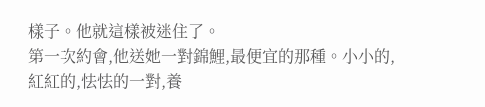樣子。他就這樣被迷住了。
第一次約會,他送她一對錦鯉,最便宜的那種。小小的,紅紅的,怯怯的一對,養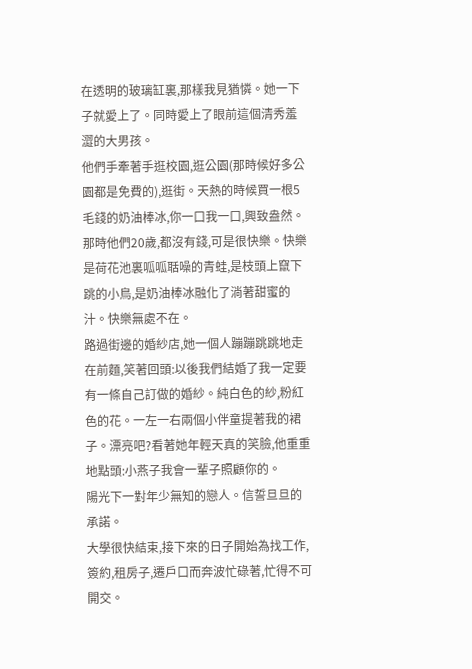在透明的玻璃缸裏,那樣我見猶憐。她一下子就愛上了。同時愛上了眼前這個清秀羞澀的大男孩。
他們手牽著手逛校園,逛公園(那時候好多公園都是免費的),逛街。天熱的時候買一根5毛錢的奶油棒冰,你一口我一口,興致盎然。那時他們20歲,都沒有錢,可是很快樂。快樂是荷花池裏呱呱聒噪的青蛙,是枝頭上竄下跳的小鳥,是奶油棒冰融化了淌著甜蜜的汁。快樂無處不在。
路過街邊的婚紗店,她一個人蹦蹦跳跳地走在前麵,笑著回頭:以後我們結婚了我一定要有一條自己訂做的婚紗。純白色的紗,粉紅色的花。一左一右兩個小伴童提著我的裙子。漂亮吧?看著她年輕天真的笑臉,他重重地點頭:小燕子我會一輩子照顧你的。
陽光下一對年少無知的戀人。信誓旦旦的承諾。
大學很快結束,接下來的日子開始為找工作,簽約,租房子,遷戶口而奔波忙碌著,忙得不可開交。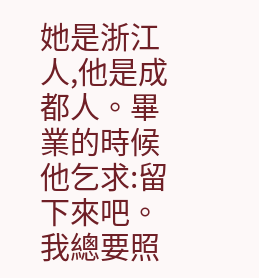她是浙江人,他是成都人。畢業的時候他乞求:留下來吧。我總要照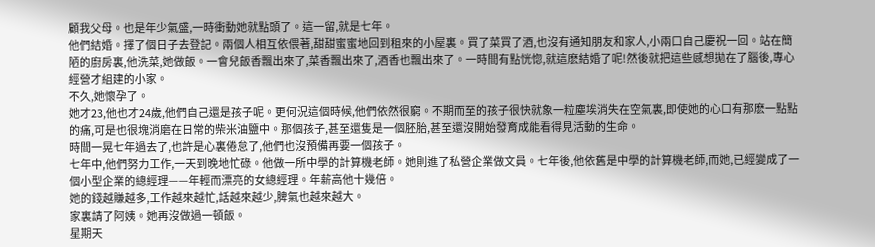顧我父母。也是年少氣盛,一時衝動她就點頭了。這一留,就是七年。
他們結婚。擇了個日子去登記。兩個人相互依偎著,甜甜蜜蜜地回到租來的小屋裏。買了菜買了酒,也沒有通知朋友和家人,小兩口自己慶祝一回。站在簡陋的廚房裏,他洗菜,她做飯。一會兒飯香飄出來了,菜香飄出來了,酒香也飄出來了。一時間有點恍惚,就這麽結婚了呢!然後就把這些感想拋在了腦後,專心經營才組建的小家。
不久,她懷孕了。
她才23,他也才24歲,他們自己還是孩子呢。更何況這個時候,他們依然很窮。不期而至的孩子很快就象一粒塵埃消失在空氣裏,即使她的心口有那麽一點點的痛,可是也很塊消磨在日常的柴米油鹽中。那個孩子,甚至還隻是一個胚胎,甚至還沒開始發育成能看得見活動的生命。
時間一晃七年過去了,也許是心裏倦怠了,他們也沒預備再要一個孩子。
七年中,他們努力工作,一天到晚地忙碌。他做一所中學的計算機老師。她則進了私營企業做文員。七年後,他依舊是中學的計算機老師,而她,已經變成了一個小型企業的總經理——年輕而漂亮的女總經理。年薪高他十幾倍。
她的錢越賺越多,工作越來越忙,話越來越少,脾氣也越來越大。
家裏請了阿姨。她再沒做過一頓飯。
星期天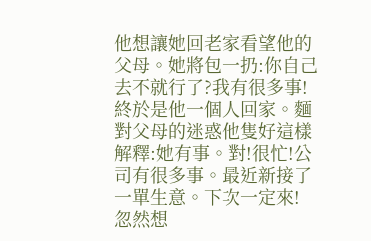他想讓她回老家看望他的父母。她將包一扔:你自己去不就行了?我有很多事!終於是他一個人回家。麵對父母的迷惑他隻好這樣解釋:她有事。對!很忙!公司有很多事。最近新接了一單生意。下次一定來!
忽然想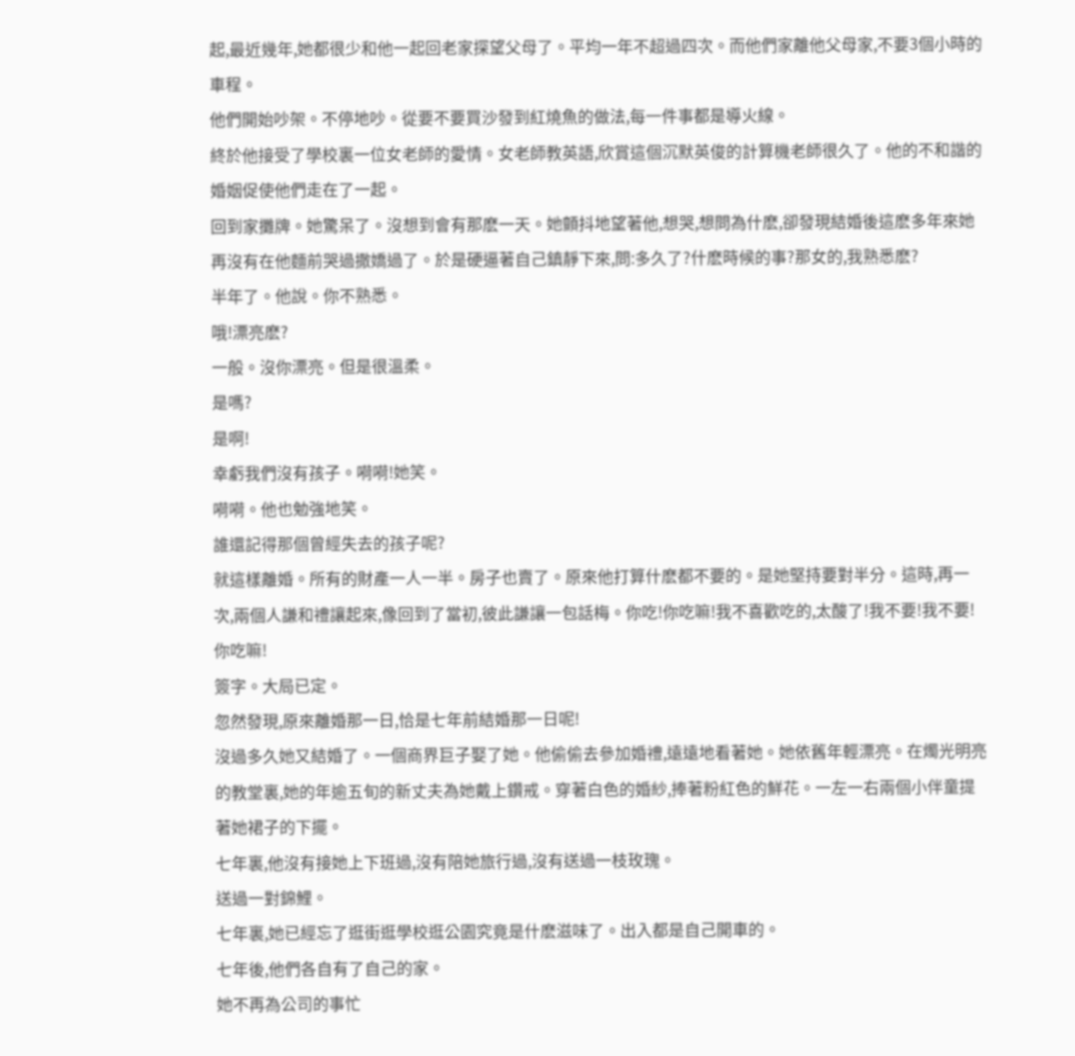起,最近幾年,她都很少和他一起回老家探望父母了。平均一年不超過四次。而他們家離他父母家,不要3個小時的車程。
他們開始吵架。不停地吵。從要不要買沙發到紅燒魚的做法,每一件事都是導火線。
終於他接受了學校裏一位女老師的愛情。女老師教英語,欣賞這個沉默英俊的計算機老師很久了。他的不和諧的婚姻促使他們走在了一起。
回到家攤牌。她驚呆了。沒想到會有那麽一天。她顫抖地望著他,想哭,想問為什麽,卻發現結婚後這麽多年來她再沒有在他麵前哭過撒嬌過了。於是硬逼著自己鎮靜下來,問:多久了?什麽時候的事?那女的,我熟悉麽?
半年了。他說。你不熟悉。
哦!漂亮麽?
一般。沒你漂亮。但是很溫柔。
是嗎?
是啊!
幸虧我們沒有孩子。嗬嗬!她笑。
嗬嗬。他也勉強地笑。
誰還記得那個曾經失去的孩子呢?
就這樣離婚。所有的財產一人一半。房子也賣了。原來他打算什麽都不要的。是她堅持要對半分。這時,再一次,兩個人謙和禮讓起來,像回到了當初,彼此謙讓一包話梅。你吃!你吃嘛!我不喜歡吃的,太酸了!我不要!我不要!你吃嘛!
簽字。大局已定。
忽然發現,原來離婚那一日,恰是七年前結婚那一日呢!
沒過多久她又結婚了。一個商界巨子娶了她。他偷偷去參加婚禮,遠遠地看著她。她依舊年輕漂亮。在燭光明亮的教堂裏,她的年逾五旬的新丈夫為她戴上鑽戒。穿著白色的婚紗,捧著粉紅色的鮮花。一左一右兩個小伴童提著她裙子的下擺。
七年裏,他沒有接她上下班過,沒有陪她旅行過,沒有送過一枝玫瑰。
送過一對錦鯉。
七年裏,她已經忘了逛街逛學校逛公園究竟是什麽滋味了。出入都是自己開車的。
七年後,他們各自有了自己的家。
她不再為公司的事忙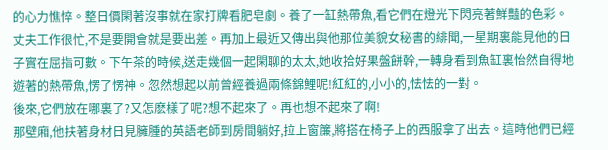的心力憔悴。整日價閑著沒事就在家打牌看肥皂劇。養了一缸熱帶魚,看它們在燈光下閃亮著鮮豔的色彩。丈夫工作很忙,不是要開會就是要出差。再加上最近又傳出與他那位美貌女秘書的緋聞,一星期裏能見他的日子實在屈指可數。下午茶的時候,送走幾個一起閑聊的太太,她收拾好果盤餅幹,一轉身看到魚缸裏怡然自得地遊著的熱帶魚,愣了愣神。忽然想起以前曾經養過兩條錦鯉呢!紅紅的,小小的,怯怯的一對。
後來,它們放在哪裏了?又怎麽樣了呢?想不起來了。再也想不起來了啊!
那壁廂,他扶著身材日見臃腫的英語老師到房間躺好,拉上窗簾,將搭在椅子上的西服拿了出去。這時他們已經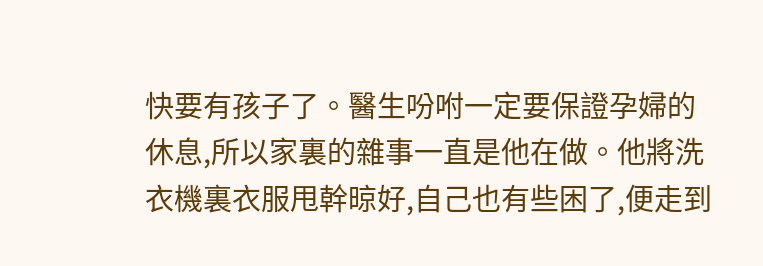快要有孩子了。醫生吩咐一定要保證孕婦的休息,所以家裏的雜事一直是他在做。他將洗衣機裏衣服甩幹晾好,自己也有些困了,便走到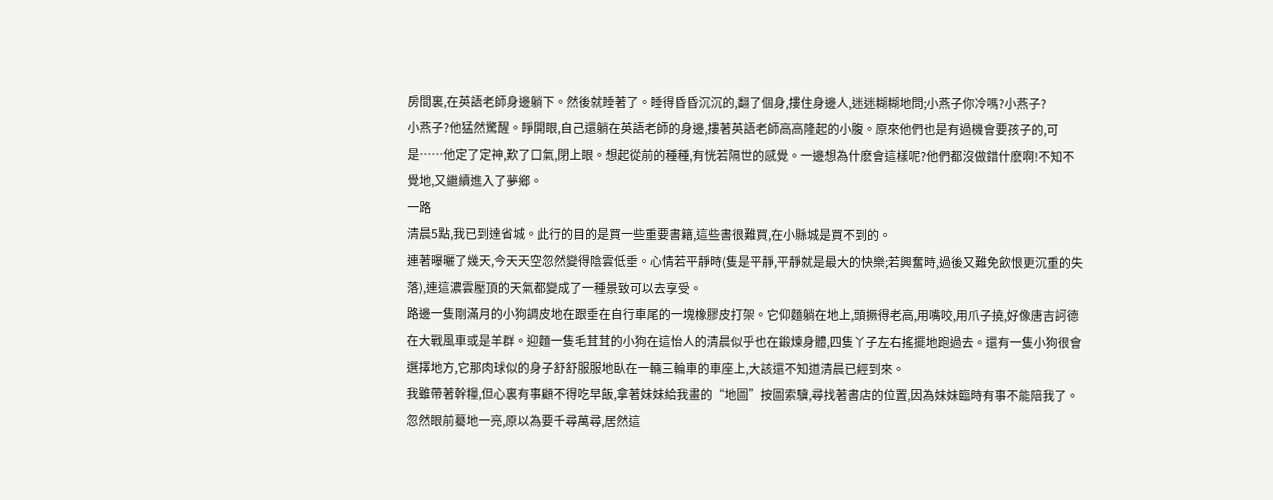房間裏,在英語老師身邊躺下。然後就睡著了。睡得昏昏沉沉的,翻了個身,摟住身邊人,迷迷糊糊地問;小燕子你冷嗎?小燕子?
小燕子?他猛然驚醒。睜開眼,自己還躺在英語老師的身邊,摟著英語老師高高隆起的小腹。原來他們也是有過機會要孩子的,可是……他定了定神,歎了口氣,閉上眼。想起從前的種種,有恍若隔世的感覺。一邊想為什麽會這樣呢?他們都沒做錯什麽啊!不知不覺地,又繼續進入了夢鄉。
一路
清晨5點,我已到達省城。此行的目的是買一些重要書籍,這些書很難買,在小縣城是買不到的。
連著曝曬了幾天,今天天空忽然變得陰雲低垂。心情若平靜時(隻是平靜,平靜就是最大的快樂;若興奮時,過後又難免飲恨更沉重的失落),連這濃雲壓頂的天氣都變成了一種景致可以去享受。
路邊一隻剛滿月的小狗調皮地在跟垂在自行車尾的一塊橡膠皮打架。它仰麵躺在地上,頭撅得老高,用嘴咬,用爪子撓,好像唐吉訶德在大戰風車或是羊群。迎麵一隻毛茸茸的小狗在這怡人的清晨似乎也在鍛煉身體,四隻丫子左右搖擺地跑過去。還有一隻小狗很會選擇地方,它那肉球似的身子舒舒服服地臥在一輛三輪車的車座上,大該還不知道清晨已經到來。
我雖帶著幹糧,但心裏有事顧不得吃早飯,拿著妹妹給我畫的“地圖”按圖索驥,尋找著書店的位置,因為妹妹臨時有事不能陪我了。
忽然眼前驀地一亮,原以為要千尋萬尋,居然這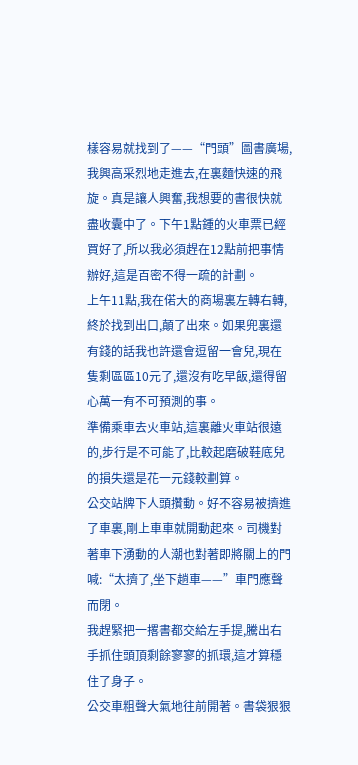樣容易就找到了——“門頭”圖書廣場,我興高采烈地走進去,在裏麵快速的飛旋。真是讓人興奮,我想要的書很快就盡收囊中了。下午1點鍾的火車票已經買好了,所以我必須趕在12點前把事情辦好,這是百密不得一疏的計劃。
上午11點,我在偌大的商場裏左轉右轉,終於找到出口,顛了出來。如果兜裏還有錢的話我也許還會逗留一會兒,現在隻剩區區10元了,還沒有吃早飯,還得留心萬一有不可預測的事。
準備乘車去火車站,這裏離火車站很遠的,步行是不可能了,比較起磨破鞋底兒的損失還是花一元錢較劃算。
公交站牌下人頭攢動。好不容易被擠進了車裏,剛上車車就開動起來。司機對著車下湧動的人潮也對著即將關上的門喊:“太擠了,坐下趟車——”車門應聲而閉。
我趕緊把一撂書都交給左手提,騰出右手抓住頭頂剩餘寥寥的抓環,這才算穩住了身子。
公交車粗聲大氣地往前開著。書袋狠狠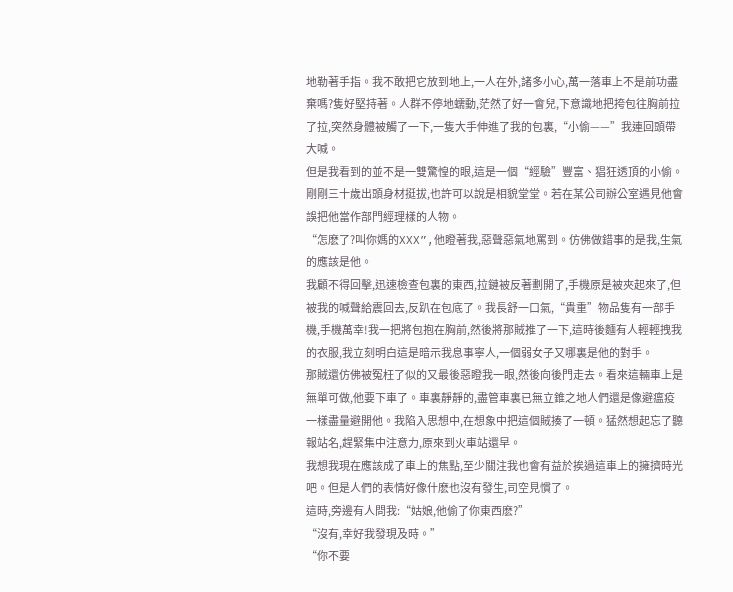地勒著手指。我不敢把它放到地上,一人在外,諸多小心,萬一落車上不是前功盡棄嗎?隻好堅持著。人群不停地蠕動,茫然了好一會兒,下意識地把挎包往胸前拉了拉,突然身體被觸了一下,一隻大手伸進了我的包裏,“小偷——”我連回頭帶大喊。
但是我看到的並不是一雙驚惶的眼,這是一個“經驗”豐富、猖狂透頂的小偷。剛剛三十歲出頭身材挺拔,也許可以說是相貌堂堂。若在某公司辦公室遇見他會誤把他當作部門經理樣的人物。
“怎麽了?叫你媽的XXX”,他瞪著我,惡聲惡氣地罵到。仿佛做錯事的是我,生氣的應該是他。
我顧不得回擊,迅速檢查包裏的東西,拉鏈被反著劃開了,手機原是被夾起來了,但被我的喊聲給震回去,反趴在包底了。我長舒一口氣,“貴重”物品隻有一部手機,手機萬幸!我一把將包抱在胸前,然後將那賊推了一下,這時後麵有人輕輕拽我的衣服,我立刻明白這是暗示我息事寧人,一個弱女子又哪裏是他的對手。
那賊還仿佛被冤枉了似的又最後惡瞪我一眼,然後向後門走去。看來這輛車上是無單可做,他要下車了。車裏靜靜的,盡管車裏已無立錐之地人們還是像避瘟疫一樣盡量避開他。我陷入思想中,在想象中把這個賊揍了一頓。猛然想起忘了聽報站名,趕緊集中注意力,原來到火車站還早。
我想我現在應該成了車上的焦點,至少關注我也會有益於挨過這車上的擁擠時光吧。但是人們的表情好像什麽也沒有發生,司空見慣了。
這時,旁邊有人問我:“姑娘,他偷了你東西麽?”
“沒有,幸好我發現及時。”
“你不要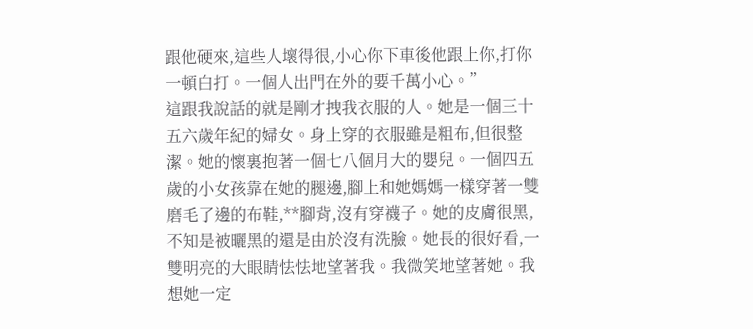跟他硬來,這些人壞得很,小心你下車後他跟上你,打你一頓白打。一個人出門在外的要千萬小心。”
這跟我說話的就是剛才拽我衣服的人。她是一個三十五六歲年紀的婦女。身上穿的衣服雖是粗布,但很整潔。她的懷裏抱著一個七八個月大的嬰兒。一個四五歲的小女孩靠在她的腿邊,腳上和她媽媽一樣穿著一雙磨毛了邊的布鞋,**腳背,沒有穿襪子。她的皮膚很黑,不知是被曬黑的還是由於沒有洗臉。她長的很好看,一雙明亮的大眼睛怯怯地望著我。我微笑地望著她。我想她一定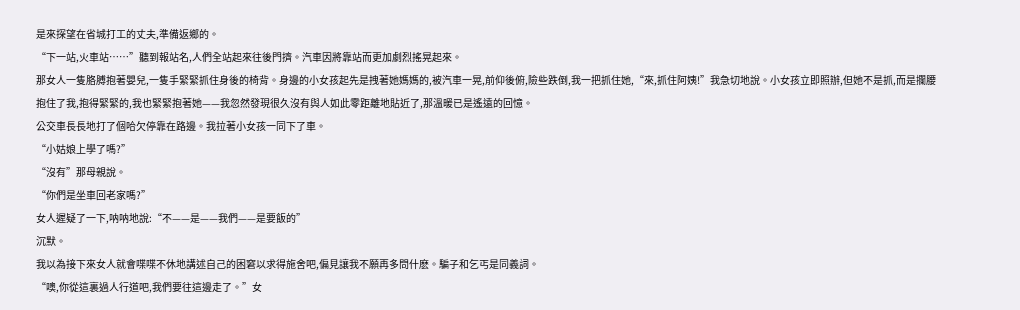是來探望在省城打工的丈夫,準備返鄉的。
“下一站,火車站……”聽到報站名,人們全站起來往後門擠。汽車因將靠站而更加劇烈搖晃起來。
那女人一隻胳膊抱著嬰兒,一隻手緊緊抓住身後的椅背。身邊的小女孩起先是拽著她媽媽的,被汽車一晃,前仰後俯,險些跌倒,我一把抓住她,“來,抓住阿姨!”我急切地說。小女孩立即照辦,但她不是抓,而是攔腰抱住了我,抱得緊緊的,我也緊緊抱著她——我忽然發現很久沒有與人如此零距離地貼近了,那溫暖已是遙遠的回憶。
公交車長長地打了個哈欠停靠在路邊。我拉著小女孩一同下了車。
“小姑娘上學了嗎?”
“沒有”那母親說。
“你們是坐車回老家嗎?”
女人遲疑了一下,呐呐地說:“不——是——我們——是要飯的”
沉默。
我以為接下來女人就會喋喋不休地講述自己的困窘以求得施舍吧,偏見讓我不願再多問什麽。騙子和乞丐是同義詞。
“噢,你從這裏過人行道吧,我們要往這邊走了。”女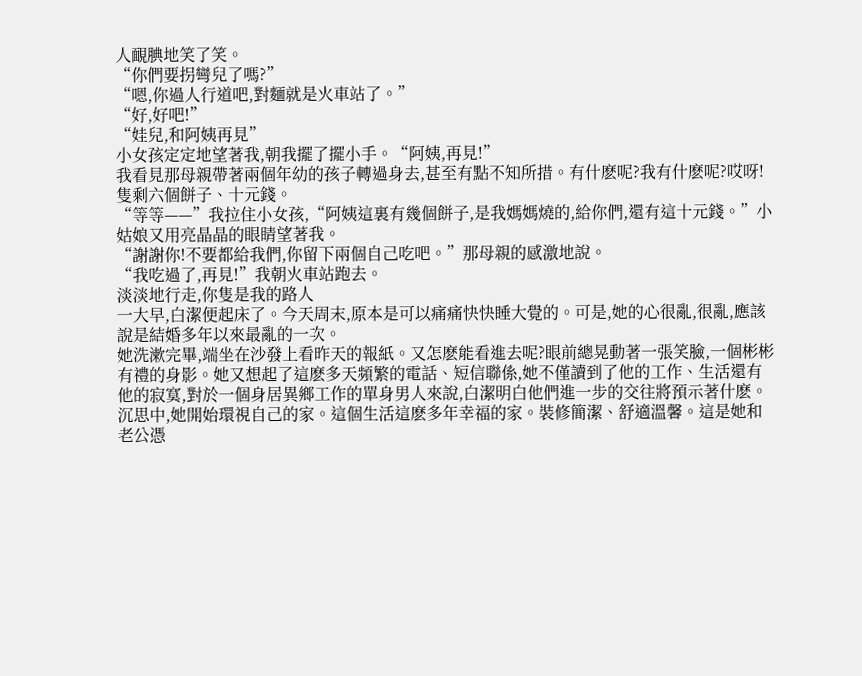人靦腆地笑了笑。
“你們要拐彎兒了嗎?”
“嗯,你過人行道吧,對麵就是火車站了。”
“好,好吧!”
“娃兒,和阿姨再見”
小女孩定定地望著我,朝我擺了擺小手。“阿姨,再見!”
我看見那母親帶著兩個年幼的孩子轉過身去,甚至有點不知所措。有什麽呢?我有什麽呢?哎呀!隻剩六個餅子、十元錢。
“等等——”我拉住小女孩,“阿姨這裏有幾個餅子,是我媽媽燒的,給你們,還有這十元錢。”小姑娘又用亮晶晶的眼睛望著我。
“謝謝你!不要都給我們,你留下兩個自己吃吧。”那母親的感激地說。
“我吃過了,再見!”我朝火車站跑去。
淡淡地行走,你隻是我的路人
一大早,白潔便起床了。今天周末,原本是可以痛痛快快睡大覺的。可是,她的心很亂,很亂,應該說是結婚多年以來最亂的一次。
她洗漱完畢,端坐在沙發上看昨天的報紙。又怎麽能看進去呢?眼前總晃動著一張笑臉,一個彬彬有禮的身影。她又想起了這麽多天頻繁的電話、短信聯係,她不僅讀到了他的工作、生活還有他的寂寞,對於一個身居異鄉工作的單身男人來說,白潔明白他們進一步的交往將預示著什麽。
沉思中,她開始環視自己的家。這個生活這麽多年幸福的家。裝修簡潔、舒適溫馨。這是她和老公憑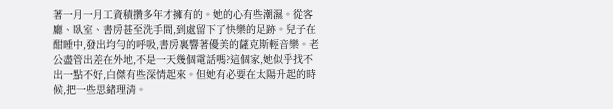著一月一月工資積攢多年才擁有的。她的心有些潮濕。從客廳、臥室、書房甚至洗手間,到處留下了快樂的足跡。兒子在酣睡中,發出均勻的呼吸,書房裏響著優美的薩克斯輕音樂。老公盡管出差在外地,不是一天幾個電話嗎?這個家,她似乎找不出一點不好,白傑有些深情起來。但她有必要在太陽升起的時候,把一些思緒理清。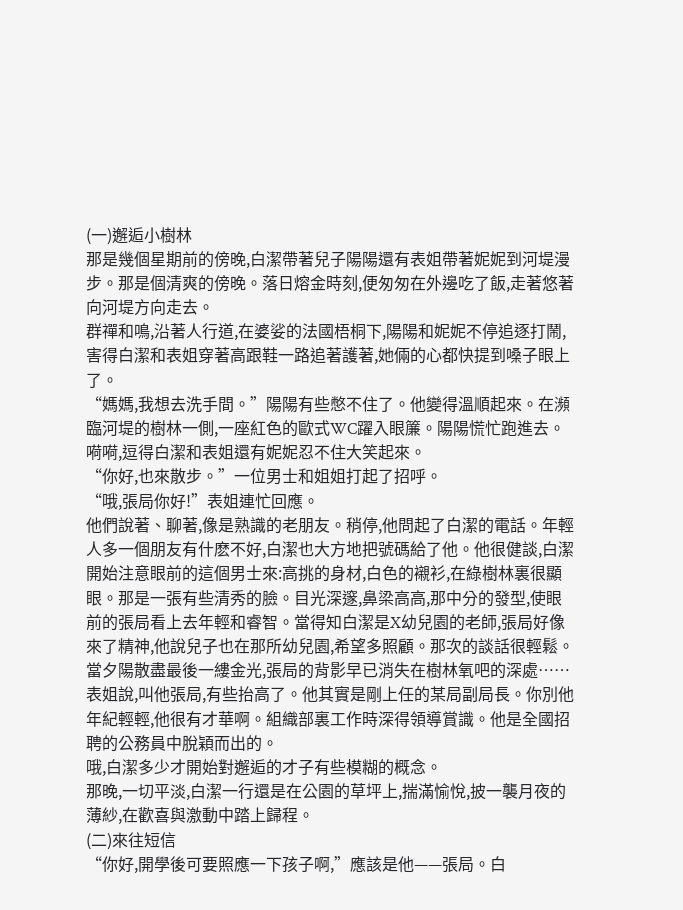(一)邂逅小樹林
那是幾個星期前的傍晚,白潔帶著兒子陽陽還有表姐帶著妮妮到河堤漫步。那是個清爽的傍晚。落日熔金時刻,便匆匆在外邊吃了飯,走著悠著向河堤方向走去。
群禪和鳴,沿著人行道,在婆娑的法國梧桐下,陽陽和妮妮不停追逐打鬧,害得白潔和表姐穿著高跟鞋一路追著護著,她倆的心都快提到嗓子眼上了。
“媽媽,我想去洗手間。”陽陽有些憋不住了。他變得溫順起來。在瀕臨河堤的樹林一側,一座紅色的歐式WC躍入眼簾。陽陽慌忙跑進去。嗬嗬,逗得白潔和表姐還有妮妮忍不住大笑起來。
“你好,也來散步。”一位男士和姐姐打起了招呼。
“哦,張局你好!”表姐連忙回應。
他們說著、聊著,像是熟識的老朋友。稍停,他問起了白潔的電話。年輕人多一個朋友有什麽不好,白潔也大方地把號碼給了他。他很健談,白潔開始注意眼前的這個男士來:高挑的身材,白色的襯衫,在綠樹林裏很顯眼。那是一張有些清秀的臉。目光深邃,鼻梁高高,那中分的發型,使眼前的張局看上去年輕和睿智。當得知白潔是X幼兒園的老師,張局好像來了精神,他說兒子也在那所幼兒園,希望多照顧。那次的談話很輕鬆。當夕陽散盡最後一縷金光,張局的背影早已消失在樹林氧吧的深處……
表姐說,叫他張局,有些抬高了。他其實是剛上任的某局副局長。你別他年紀輕輕,他很有才華啊。組織部裏工作時深得領導賞識。他是全國招聘的公務員中脫穎而出的。
哦,白潔多少才開始對邂逅的才子有些模糊的概念。
那晚,一切平淡,白潔一行還是在公園的草坪上,揣滿愉悅,披一襲月夜的薄紗,在歡喜與激動中踏上歸程。
(二)來往短信
“你好,開學後可要照應一下孩子啊,”應該是他——張局。白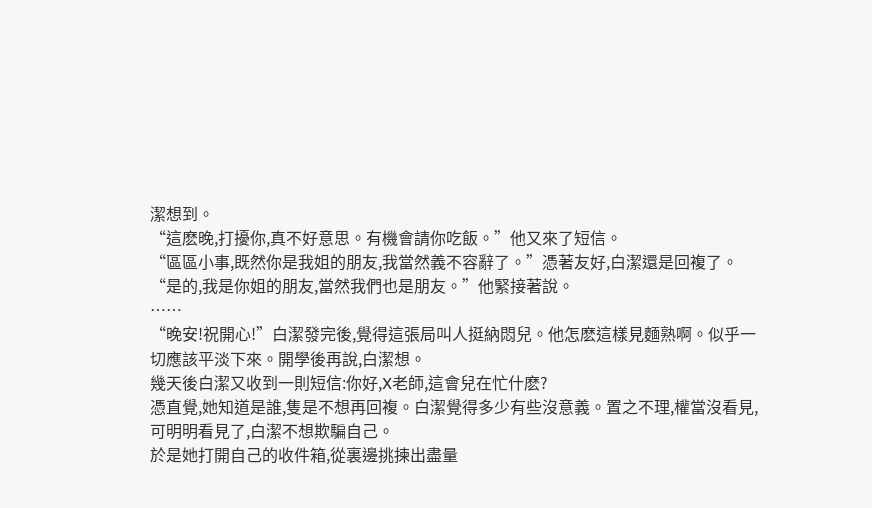潔想到。
“這麽晚,打擾你,真不好意思。有機會請你吃飯。”他又來了短信。
“區區小事,既然你是我姐的朋友,我當然義不容辭了。”憑著友好,白潔還是回複了。
“是的,我是你姐的朋友,當然我們也是朋友。”他緊接著說。
……
“晚安!祝開心!”白潔發完後,覺得這張局叫人挺納悶兒。他怎麽這樣見麵熟啊。似乎一切應該平淡下來。開學後再說,白潔想。
幾天後白潔又收到一則短信:你好,X老師,這會兒在忙什麽?
憑直覺,她知道是誰,隻是不想再回複。白潔覺得多少有些沒意義。置之不理,權當沒看見,可明明看見了,白潔不想欺騙自己。
於是她打開自己的收件箱,從裏邊挑揀出盡量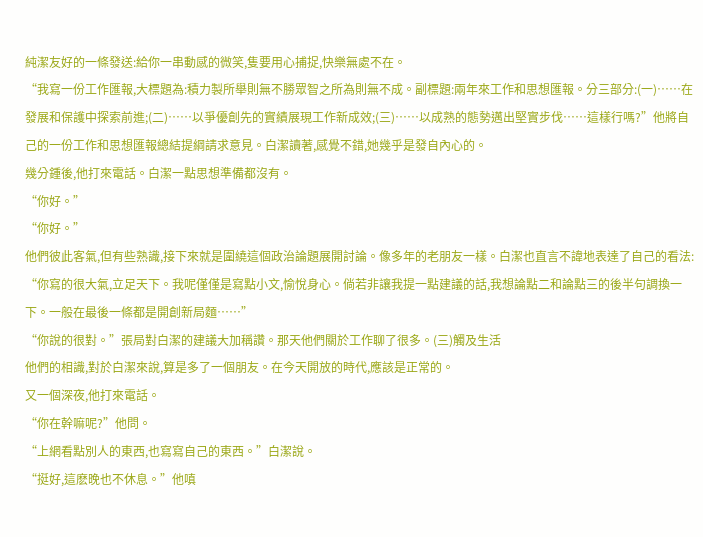純潔友好的一條發送:給你一串動感的微笑,隻要用心捕捉,快樂無處不在。
“我寫一份工作匯報,大標題為:積力製所舉則無不勝眾智之所為則無不成。副標題:兩年來工作和思想匯報。分三部分:(一)……在發展和保護中探索前進;(二)……以爭優創先的實績展現工作新成效;(三)……以成熟的態勢邁出堅實步伐……這樣行嗎?”他將自己的一份工作和思想匯報總結提綱請求意見。白潔讀著,感覺不錯,她幾乎是發自內心的。
幾分鍾後,他打來電話。白潔一點思想準備都沒有。
“你好。”
“你好。”
他們彼此客氣,但有些熟識,接下來就是圍繞這個政治論題展開討論。像多年的老朋友一樣。白潔也直言不諱地表達了自己的看法:
“你寫的很大氣,立足天下。我呢僅僅是寫點小文,愉悅身心。倘若非讓我提一點建議的話,我想論點二和論點三的後半句調換一下。一般在最後一條都是開創新局麵……”
“你說的很對。”張局對白潔的建議大加稱讚。那天他們關於工作聊了很多。(三)觸及生活
他們的相識,對於白潔來說,算是多了一個朋友。在今天開放的時代,應該是正常的。
又一個深夜,他打來電話。
“你在幹嘛呢?”他問。
“上網看點別人的東西,也寫寫自己的東西。”白潔說。
“挺好,這麽晚也不休息。”他嗔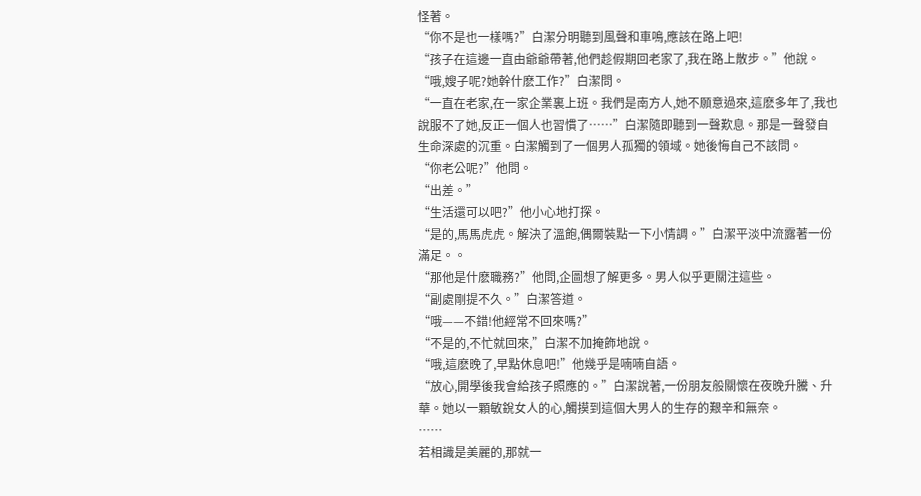怪著。
“你不是也一樣嗎?”白潔分明聽到風聲和車鳴,應該在路上吧!
“孩子在這邊一直由爺爺帶著,他們趁假期回老家了,我在路上散步。”他說。
“哦,嫂子呢?她幹什麽工作?”白潔問。
“一直在老家,在一家企業裏上班。我們是南方人,她不願意過來,這麽多年了,我也說服不了她,反正一個人也習慣了……”白潔隨即聽到一聲歎息。那是一聲發自生命深處的沉重。白潔觸到了一個男人孤獨的領域。她後悔自己不該問。
“你老公呢?”他問。
“出差。”
“生活還可以吧?”他小心地打探。
“是的,馬馬虎虎。解決了溫飽,偶爾裝點一下小情調。”白潔平淡中流露著一份滿足。。
“那他是什麽職務?”他問,企圖想了解更多。男人似乎更關注這些。
“副處剛提不久。”白潔答道。
“哦——不錯!他經常不回來嗎?”
“不是的,不忙就回來,”白潔不加掩飾地說。
“哦,這麽晚了,早點休息吧!”他幾乎是喃喃自語。
“放心,開學後我會給孩子照應的。”白潔說著,一份朋友般關懷在夜晚升騰、升華。她以一顆敏銳女人的心,觸摸到這個大男人的生存的艱辛和無奈。
……
若相識是美麗的,那就一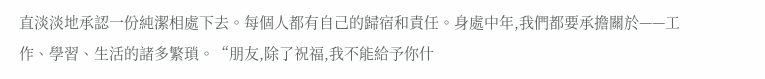直淡淡地承認一份純潔相處下去。每個人都有自己的歸宿和責任。身處中年,我們都要承擔關於——工作、學習、生活的諸多繁瑣。“朋友,除了祝福,我不能給予你什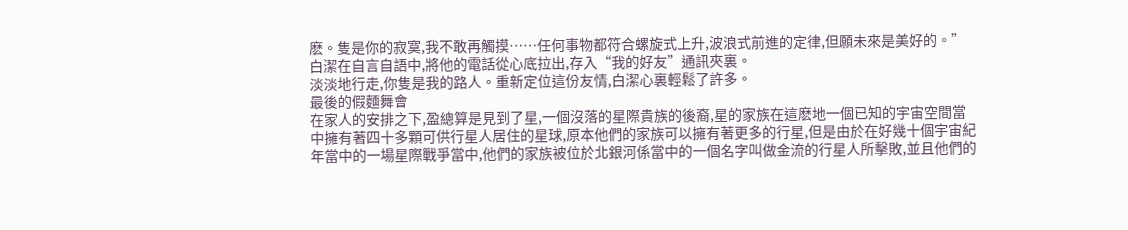麽。隻是你的寂寞,我不敢再觸摸……任何事物都符合螺旋式上升,波浪式前進的定律,但願未來是美好的。”白潔在自言自語中,將他的電話從心底拉出,存入“我的好友”通訊夾裏。
淡淡地行走,你隻是我的路人。重新定位這份友情,白潔心裏輕鬆了許多。
最後的假麵舞會
在家人的安排之下,盈總算是見到了星,一個沒落的星際貴族的後裔,星的家族在這麽地一個已知的宇宙空間當中擁有著四十多顆可供行星人居住的星球,原本他們的家族可以擁有著更多的行星,但是由於在好幾十個宇宙紀年當中的一場星際戰爭當中,他們的家族被位於北銀河係當中的一個名字叫做金流的行星人所擊敗,並且他們的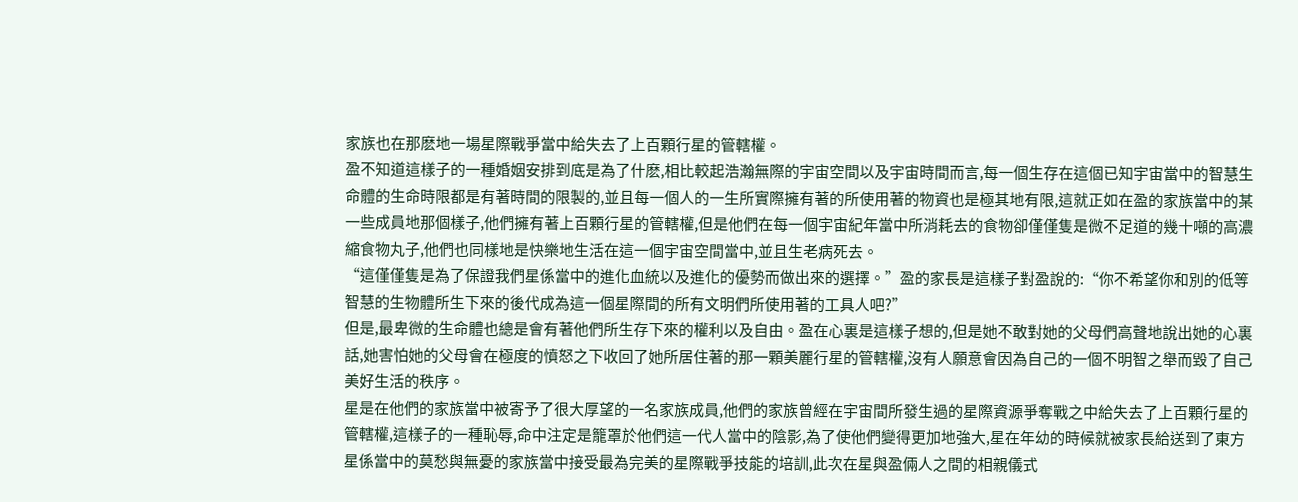家族也在那麽地一場星際戰爭當中給失去了上百顆行星的管轄權。
盈不知道這樣子的一種婚姻安排到底是為了什麽,相比較起浩瀚無際的宇宙空間以及宇宙時間而言,每一個生存在這個已知宇宙當中的智慧生命體的生命時限都是有著時間的限製的,並且每一個人的一生所實際擁有著的所使用著的物資也是極其地有限,這就正如在盈的家族當中的某一些成員地那個樣子,他們擁有著上百顆行星的管轄權,但是他們在每一個宇宙紀年當中所消耗去的食物卻僅僅隻是微不足道的幾十噸的高濃縮食物丸子,他們也同樣地是快樂地生活在這一個宇宙空間當中,並且生老病死去。
“這僅僅隻是為了保證我們星係當中的進化血統以及進化的優勢而做出來的選擇。”盈的家長是這樣子對盈說的:“你不希望你和別的低等智慧的生物體所生下來的後代成為這一個星際間的所有文明們所使用著的工具人吧?”
但是,最卑微的生命體也總是會有著他們所生存下來的權利以及自由。盈在心裏是這樣子想的,但是她不敢對她的父母們高聲地說出她的心裏話,她害怕她的父母會在極度的憤怒之下收回了她所居住著的那一顆美麗行星的管轄權,沒有人願意會因為自己的一個不明智之舉而毀了自己美好生活的秩序。
星是在他們的家族當中被寄予了很大厚望的一名家族成員,他們的家族曾經在宇宙間所發生過的星際資源爭奪戰之中給失去了上百顆行星的管轄權,這樣子的一種恥辱,命中注定是籠罩於他們這一代人當中的陰影,為了使他們變得更加地強大,星在年幼的時候就被家長給送到了東方星係當中的莫愁與無憂的家族當中接受最為完美的星際戰爭技能的培訓,此次在星與盈倆人之間的相親儀式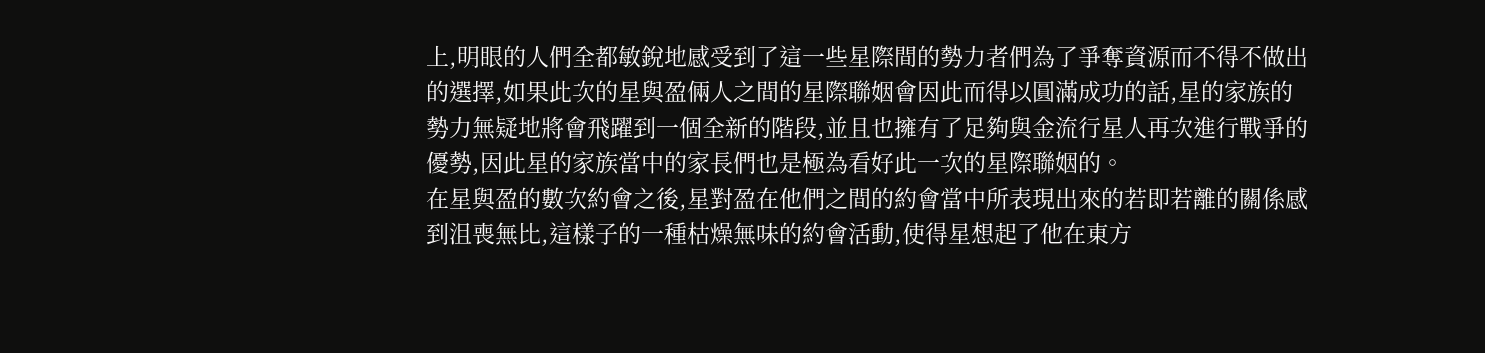上,明眼的人們全都敏銳地感受到了這一些星際間的勢力者們為了爭奪資源而不得不做出的選擇,如果此次的星與盈倆人之間的星際聯姻會因此而得以圓滿成功的話,星的家族的勢力無疑地將會飛躍到一個全新的階段,並且也擁有了足夠與金流行星人再次進行戰爭的優勢,因此星的家族當中的家長們也是極為看好此一次的星際聯姻的。
在星與盈的數次約會之後,星對盈在他們之間的約會當中所表現出來的若即若離的關係感到沮喪無比,這樣子的一種枯燥無味的約會活動,使得星想起了他在東方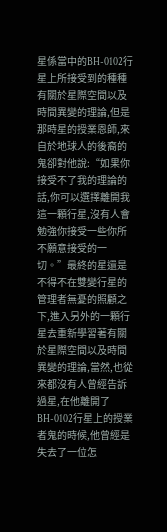星係當中的BH-0102行星上所接受到的種種有關於星際空間以及時間異變的理論,但是那時星的授業恩師,來自於地球人的後裔的鬼卻對他說:“如果你接受不了我的理論的話,你可以選擇離開我這一顆行星,沒有人會勉強你接受一些你所不願意接受的一切。”最終的星還是不得不在雙變行星的管理者無憂的照顧之下,進入另外的一顆行星去重新學習著有關於星際空間以及時間異變的理論,當然,也從來都沒有人曾經告訴過星,在他離開了BH-0102行星上的授業者鬼的時候,他曾經是失去了一位怎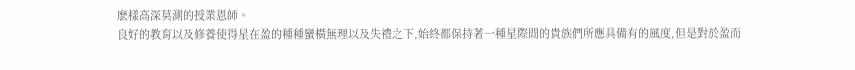麽樣高深莫測的授業恩師。
良好的教育以及修養使得星在盈的種種蠻橫無理以及失禮之下,始終都保持著一種星際間的貴族們所應具備有的風度,但是對於盈而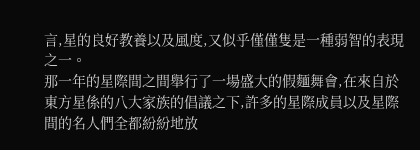言,星的良好教養以及風度,又似乎僅僅隻是一種弱智的表現之一。
那一年的星際間之間舉行了一場盛大的假麵舞會,在來自於東方星係的八大家族的倡議之下,許多的星際成員以及星際間的名人們全都紛紛地放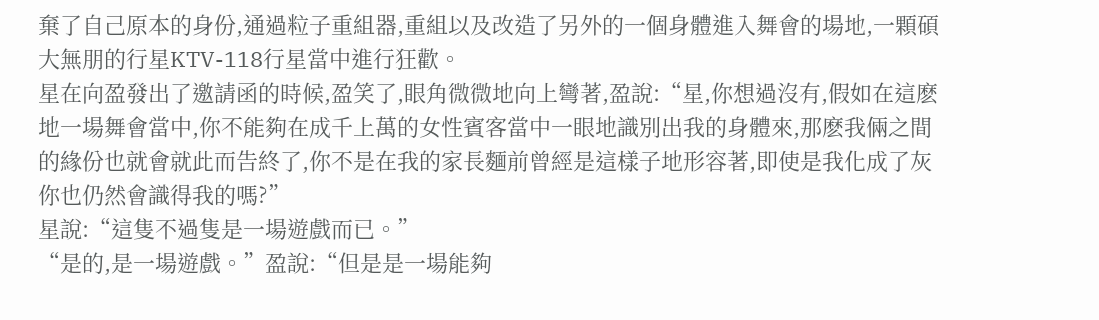棄了自己原本的身份,通過粒子重組器,重組以及改造了另外的一個身體進入舞會的場地,一顆碩大無朋的行星KTV-118行星當中進行狂歡。
星在向盈發出了邀請函的時候,盈笑了,眼角微微地向上彎著,盈說:“星,你想過沒有,假如在這麽地一場舞會當中,你不能夠在成千上萬的女性賓客當中一眼地識別出我的身體來,那麽我倆之間的緣份也就會就此而告終了,你不是在我的家長麵前曾經是這樣子地形容著,即使是我化成了灰你也仍然會識得我的嗎?”
星說:“這隻不過隻是一場遊戲而已。”
“是的,是一場遊戲。”盈說:“但是是一場能夠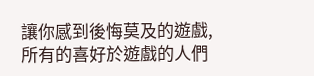讓你感到後悔莫及的遊戲,所有的喜好於遊戲的人們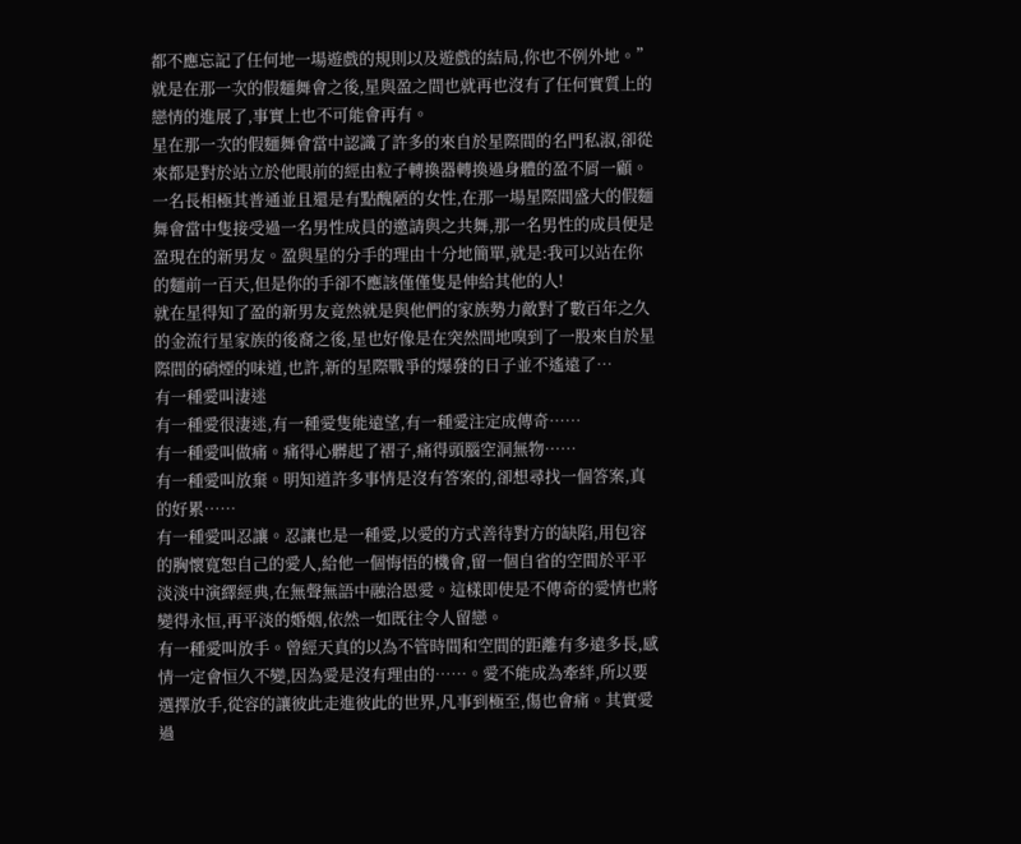都不應忘記了任何地一場遊戲的規則以及遊戲的結局,你也不例外地。”
就是在那一次的假麵舞會之後,星與盈之間也就再也沒有了任何實質上的戀情的進展了,事實上也不可能會再有。
星在那一次的假麵舞會當中認識了許多的來自於星際間的名門私淑,卻從來都是對於站立於他眼前的經由粒子轉換器轉換過身體的盈不屑一顧。
一名長相極其普通並且還是有點醜陋的女性,在那一場星際間盛大的假麵舞會當中隻接受過一名男性成員的邀請與之共舞,那一名男性的成員便是盈現在的新男友。盈與星的分手的理由十分地簡單,就是:我可以站在你的麵前一百天,但是你的手卻不應該僅僅隻是伸給其他的人!
就在星得知了盈的新男友竟然就是與他們的家族勢力敵對了數百年之久的金流行星家族的後裔之後,星也好像是在突然間地嗅到了一股來自於星際間的硝煙的味道,也許,新的星際戰爭的爆發的日子並不遙遠了…
有一種愛叫淒迷
有一種愛很淒迷,有一種愛隻能遠望,有一種愛注定成傳奇……
有一種愛叫做痛。痛得心髒起了褶子,痛得頭腦空洞無物……
有一種愛叫放棄。明知道許多事情是沒有答案的,卻想尋找一個答案,真的好累……
有一種愛叫忍讓。忍讓也是一種愛,以愛的方式善待對方的缺陷,用包容的胸懷寬恕自己的愛人,給他一個悔悟的機會,留一個自省的空間於平平淡淡中演繹經典,在無聲無語中融洽恩愛。這樣即使是不傳奇的愛情也將變得永恒,再平淡的婚姻,依然一如既往令人留戀。
有一種愛叫放手。曾經天真的以為不管時間和空間的距離有多遠多長,感情一定會恒久不變,因為愛是沒有理由的……。愛不能成為牽絆,所以要選擇放手,從容的讓彼此走進彼此的世界,凡事到極至,傷也會痛。其實愛過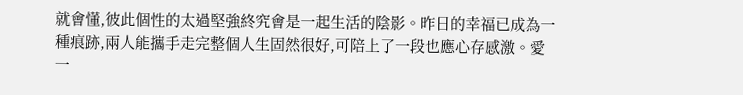就會懂,彼此個性的太過堅強終究會是一起生活的陰影。昨日的幸福已成為一種痕跡,兩人能攜手走完整個人生固然很好,可陪上了一段也應心存感激。愛一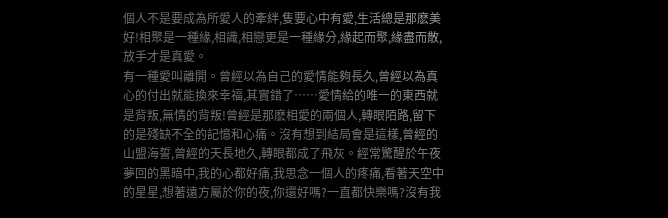個人不是要成為所愛人的牽絆,隻要心中有愛,生活總是那麽美好!相聚是一種緣,相識,相戀更是一種緣分,緣起而聚,緣盡而散,放手才是真愛。
有一種愛叫離開。曾經以為自己的愛情能夠長久,曾經以為真心的付出就能換來幸福,其實錯了……愛情給的唯一的東西就是背叛,無情的背叛!曾經是那麽相愛的兩個人,轉眼陌路,留下的是殘缺不全的記憶和心痛。沒有想到結局會是這樣,曾經的山盟海誓,曾經的天長地久,轉眼都成了飛灰。經常驚醒於午夜夢回的黑暗中,我的心都好痛,我思念一個人的疼痛,看著天空中的星星,想著遠方屬於你的夜,你還好嗎?一直都快樂嗎?沒有我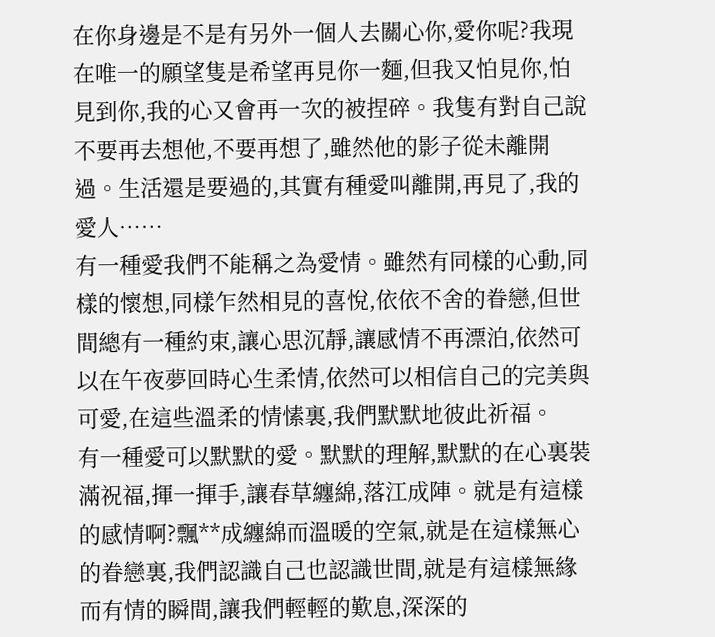在你身邊是不是有另外一個人去關心你,愛你呢?我現在唯一的願望隻是希望再見你一麵,但我又怕見你,怕見到你,我的心又會再一次的被捏碎。我隻有對自己說不要再去想他,不要再想了,雖然他的影子從未離開過。生活還是要過的,其實有種愛叫離開,再見了,我的愛人……
有一種愛我們不能稱之為愛情。雖然有同樣的心動,同樣的懷想,同樣乍然相見的喜悅,依依不舍的眷戀,但世間總有一種約束,讓心思沉靜,讓感情不再漂泊,依然可以在午夜夢回時心生柔情,依然可以相信自己的完美與可愛,在這些溫柔的情愫裏,我們默默地彼此祈福。
有一種愛可以默默的愛。默默的理解,默默的在心裏裝滿祝福,揮一揮手,讓春草纏綿,落江成陣。就是有這樣的感情啊?飄**成纏綿而溫暖的空氣,就是在這樣無心的眷戀裏,我們認識自己也認識世間,就是有這樣無緣而有情的瞬間,讓我們輕輕的歎息,深深的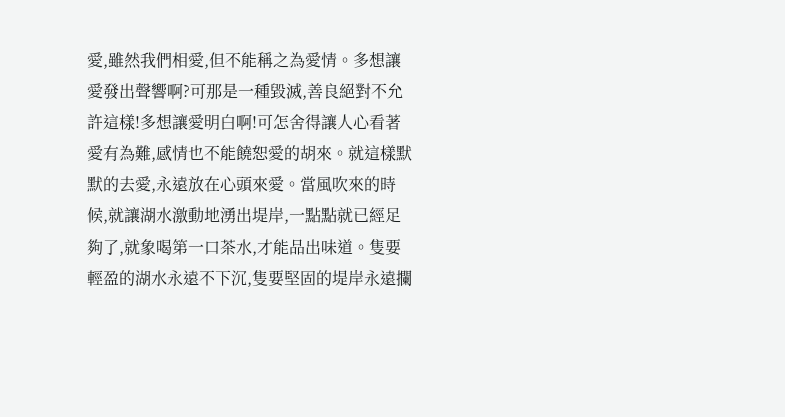愛,雖然我們相愛,但不能稱之為愛情。多想讓愛發出聲響啊?可那是一種毀滅,善良絕對不允許這樣!多想讓愛明白啊!可怎舍得讓人心看著愛有為難,感情也不能饒恕愛的胡來。就這樣默默的去愛,永遠放在心頭來愛。當風吹來的時候,就讓湖水激動地湧出堤岸,一點點就已經足夠了,就象喝第一口茶水,才能品出味道。隻要輕盈的湖水永遠不下沉,隻要堅固的堤岸永遠攔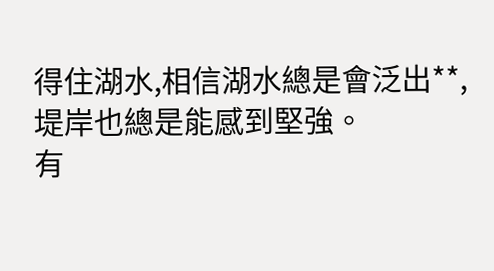得住湖水,相信湖水總是會泛出**,堤岸也總是能感到堅強。
有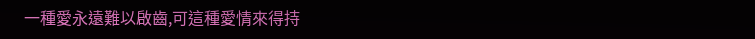一種愛永遠難以啟齒,可這種愛情來得持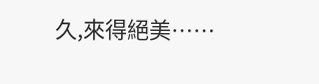久,來得絕美……